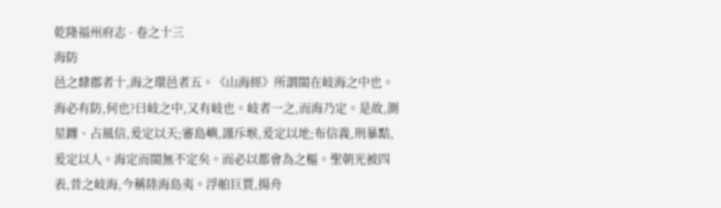乾隆福州府志 · 卷之十三
海防
邑之隸郡者十,海之環邑者五。《山海經》所謂閩在岐海之中也。海必有防,何也?曰岐之中,又有岐也。岐者一之,而海乃定。是故,測星躔、占風信,爰定以天;審島嶼,謹斥堠,爰定以地;布信義,刑暴黠,爰定以人。海定而閩無不定矣。而必以都會為之樞。聖朝光被四表,昔之岐海,今稱陸海島夷。浮舶巨賈,揚舟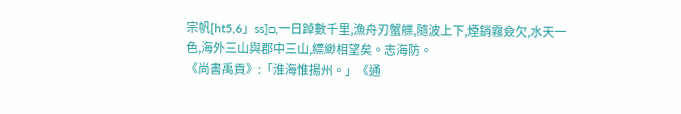宗帆[ht5,6」ss]□,一日踔數千里,漁舟刃蟹艓,隨波上下,煙銷霧僉欠,水天一色,海外三山與郡中三山,縹緲相望矣。志海防。
《尚書禹貢》:「淮海惟揚州。」《通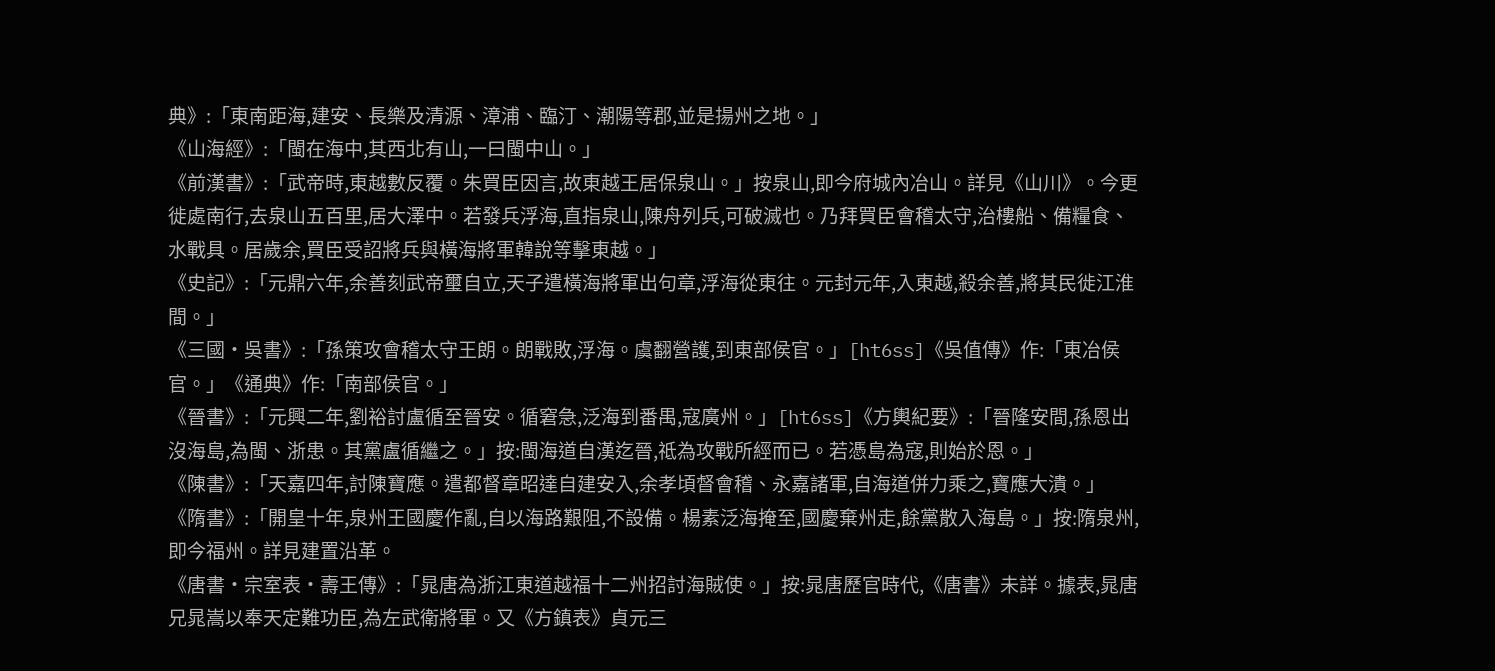典》:「東南距海,建安、長樂及清源、漳浦、臨汀、潮陽等郡,並是揚州之地。」
《山海經》:「閩在海中,其西北有山,一曰閩中山。」
《前漢書》:「武帝時,東越數反覆。朱買臣因言,故東越王居保泉山。」按泉山,即今府城內冶山。詳見《山川》。今更徙處南行,去泉山五百里,居大澤中。若發兵浮海,直指泉山,陳舟列兵,可破滅也。乃拜買臣會稽太守,治樓船、備糧食、水戰具。居歲余,買臣受詔將兵與橫海將軍韓說等擊東越。」
《史記》:「元鼎六年,余善刻武帝璽自立,天子遣橫海將軍出句章,浮海從東往。元封元年,入東越,殺余善,將其民徙江淮間。」
《三國·吳書》:「孫策攻會稽太守王朗。朗戰敗,浮海。虞翻營護,到東部侯官。」[ht6ss]《吳值傳》作:「東冶侯官。」《通典》作:「南部侯官。」
《晉書》:「元興二年,劉裕討盧循至晉安。循窘急,泛海到番禺,寇廣州。」[ht6ss]《方輿紀要》:「晉隆安間,孫恩出沒海島,為閩、浙患。其黨盧循繼之。」按:閩海道自漢迄晉,祗為攻戰所經而已。若憑島為寇,則始於恩。」
《陳書》:「天嘉四年,討陳寶應。遣都督章昭達自建安入,余孝頃督會稽、永嘉諸軍,自海道併力乘之,寶應大潰。」
《隋書》:「開皇十年,泉州王國慶作亂,自以海路艱阻,不設備。楊素泛海掩至,國慶棄州走,餘黨散入海島。」按:隋泉州,即今福州。詳見建置沿革。
《唐書·宗室表·壽王傳》:「晁唐為浙江東道越福十二州招討海賊使。」按:晁唐歷官時代,《唐書》未詳。據表,晁唐兄晁嵩以奉天定難功臣,為左武衛將軍。又《方鎮表》貞元三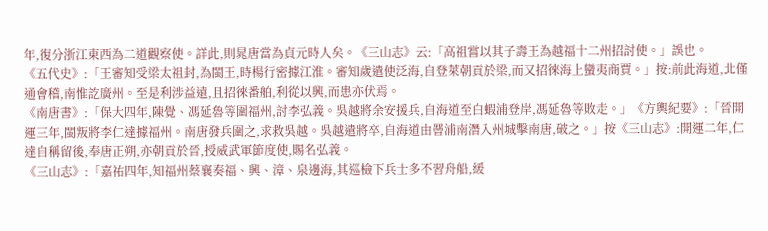年,復分浙江東西為二道觀察使。詳此,則晁唐當為貞元時人矣。《三山志》云:「高祖嘗以其子壽王為越福十二州招討使。」誤也。
《五代史》:「王審知受梁太祖封,為閩王,時楊行密據江淮。審知歲遣使泛海,自登萊朝貢於梁,而又招徠海上蠻夷商賈。」按:前此海道,北僅通會稽,南惟訖廣州。至是利涉益遠,且招徠番舶,利從以興,而患亦伏焉。
《南唐書》:「保大四年,陳覺、馮延魯等圍福州,討李弘義。吳越將余安援兵,自海道至白蝦浦登岸,馮延魯等敗走。」《方輿紀要》:「晉開運三年,閩叛將李仁達據福州。南唐發兵圍之,求救吳越。吳越遣將卒,自海道由罾浦南潛入州城擊南唐,破之。」按《三山志》:開運二年,仁達自稱留後,奉唐正朔,亦朝貢於晉,授威武軍節度使,賜名弘義。
《三山志》:「嘉祐四年,知福州蔡襄奏福、興、漳、泉邊海,其巡檢下兵士多不習舟船,緩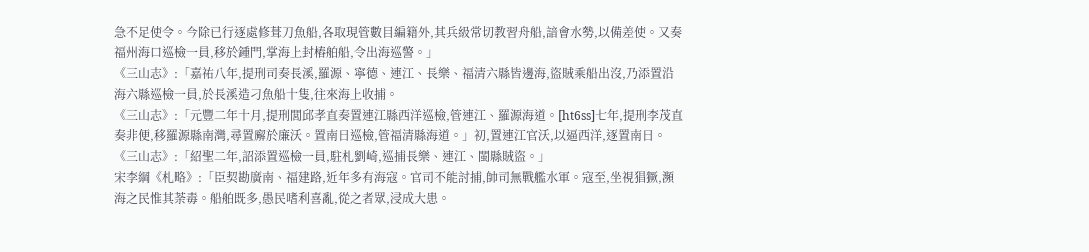急不足使令。今除已行逐處修葺刀魚船,各取現管數目編籍外,其兵級常切教習舟船,諳會水勢,以備差使。又奏福州海口巡檢一員,移於鍾門,掌海上封樁舶船,令出海巡警。」
《三山志》:「嘉祐八年,提刑司奏長溪,羅源、寧德、連江、長樂、福清六縣皆邊海,盜賊乘船出沒,乃添置沿海六縣巡檢一員,於長溪造刁魚船十隻,往來海上收捕。
《三山志》:「元豐二年十月,提刑閭邱孝直奏置連江縣西洋巡檢,管連江、羅源海道。[ht6ss]七年,提刑李茂直奏非便,移羅源縣南灣,尋置廨於廉沃。置南日巡檢,管福清縣海道。」初,置連江官沃,以逼西洋,逐置南日。
《三山志》:「紹聖二年,詔添置巡檢一員,駐札劉崎,巡捕長樂、連江、閩縣賊盜。」
宋李綱《札略》:「臣契勘廣南、福建路,近年多有海寇。官司不能討捕,帥司無戰艦水軍。寇至,坐視猖獗,瀕海之民惟其荼毒。船舶既多,愚民嗜利喜亂,從之者眾,浸成大患。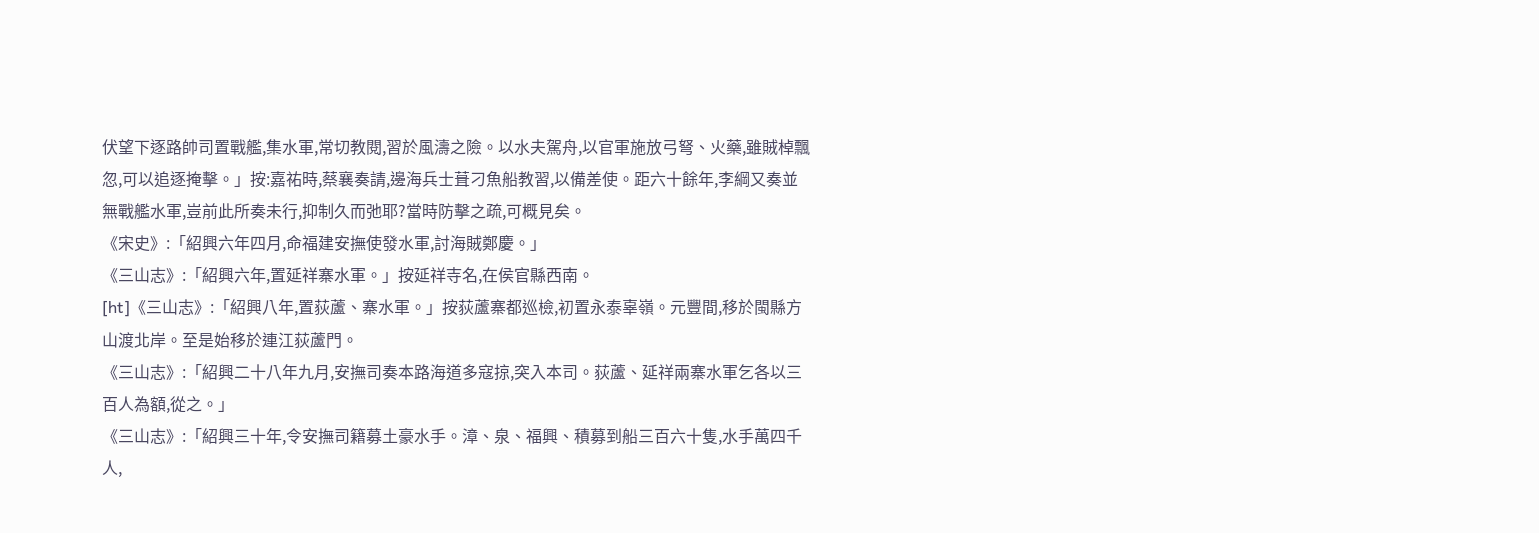伏望下逐路帥司置戰艦,集水軍,常切教閱,習於風濤之險。以水夫駕舟,以官軍施放弓弩、火藥,雖賊棹飄忽,可以追逐掩擊。」按:嘉祐時,蔡襄奏請,邊海兵士葺刁魚船教習,以備差使。距六十餘年,李綱又奏並無戰艦水軍,豈前此所奏未行,抑制久而弛耶?當時防擊之疏,可概見矣。
《宋史》:「紹興六年四月,命福建安撫使發水軍,討海賊鄭慶。」
《三山志》:「紹興六年,置延祥寨水軍。」按延祥寺名,在侯官縣西南。
[ht]《三山志》:「紹興八年,置荻蘆、寨水軍。」按荻蘆寨都巡檢,初置永泰辜嶺。元豐間,移於閩縣方山渡北岸。至是始移於連江荻蘆門。
《三山志》:「紹興二十八年九月,安撫司奏本路海道多寇掠,突入本司。荻蘆、延祥兩寨水軍乞各以三百人為額,從之。」
《三山志》:「紹興三十年,令安撫司籍募土豪水手。漳、泉、福興、積募到船三百六十隻,水手萬四千人,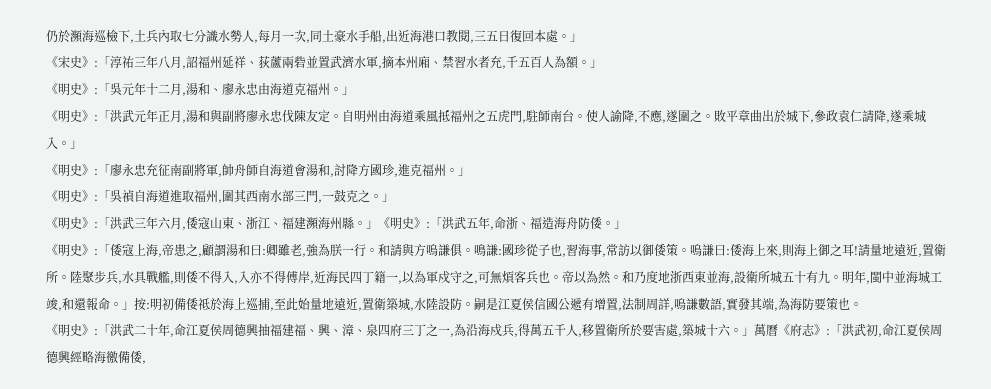仍於瀕海巡檢下,土兵內取七分識水勢人,每月一次,同土豪水手船,出近海港口教閱,三五日復回本處。」
《宋史》:「淳祐三年八月,詔福州延祥、荻蘆兩砦並置武濟水軍,摘本州廂、禁習水者充,千五百人為額。」
《明史》:「吳元年十二月,湯和、廖永忠由海道克福州。」
《明史》:「洪武元年正月,湯和與副將廖永忠伐陳友定。自明州由海道乘風抵福州之五虎門,駐師南台。使人諭降,不應,遂圍之。敗平章曲出於城下,參政袁仁請降,遂乘城入。」
《明史》:「廖永忠充征南副將軍,帥舟師自海道會湯和,討降方國珍,進克福州。」
《明史》:「吳禎自海道進取福州,圍其西南水部三門,一鼓克之。」
《明史》:「洪武三年六月,倭寇山東、浙江、福建瀕海州縣。」《明史》:「洪武五年,命浙、福造海舟防倭。」
《明史》:「倭寇上海,帝患之,顧謂湯和曰:卿雖老,強為朕一行。和請與方嗚謙俱。鳴謙:國珍從子也,習海事,常訪以御倭策。嗚謙曰:倭海上來,則海上御之耳!請量地遠近,置衛所。陸聚步兵,水具戰艦,則倭不得入,入亦不得傅岸,近海民四丁籍一,以為軍戍守之,可無煩客兵也。帝以為然。和乃度地浙西東並海,設衛所城五十有九。明年,閩中並海城工竣,和還報命。」按:明初備倭祗於海上巡捕,至此始量地遠近,置衛築城,水陸設防。嗣是江夏侯信國公遞有增置,法制周詳,嗚謙數語,實發其端,為海防要策也。
《明史》:「洪武二十年,命江夏侯周德興抽福建福、興、漳、泉四府三丁之一,為沿海戍兵,得萬五千人,移置衛所於要害處,築城十六。」萬曆《府志》:「洪武初,命江夏侯周德興經略海徼備倭,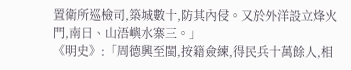置衛所巡檢司,築城數十,防其內侵。又於外洋設立烽火門,南日、山浯嶼水寨三。」
《明史》:「周德興至閩,按籍僉練,得民兵十萬餘人,相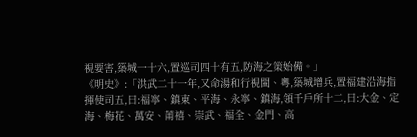視要害,築城一十六,置巡司四十有五,防海之策始備。」
《明史》:「洪武二十一年,又命湯和行視閩、粵,築城增兵,置福建沿海指揮使司五,曰:福寧、鎮東、平海、永寧、鎮海,領千戶所十二,曰:大金、定海、梅花、萬安、莆禧、崇武、福全、金門、高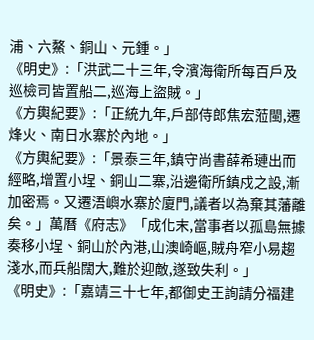浦、六鰲、銅山、元鍾。」
《明史》:「洪武二十三年,令濱海衛所每百戶及巡檢司皆置船二,巡海上盜賊。」
《方輿紀要》:「正統九年,戶部侍郎焦宏蒞閩,遷烽火、南日水寨於內地。」
《方輿紀要》:「景泰三年,鎮守尚書薛希璉出而經略,增置小埕、銅山二寨,沿邊衛所鎮戍之設,漸加密焉。又遷浯嶼水寨於廈門,議者以為棄其藩離矣。」萬曆《府志》「成化末,當事者以孤島無據奏移小埕、銅山於內港,山澳崎嶇,賊舟窄小易趨淺水,而兵船闊大,難於迎敵,遂致失利。」
《明史》:「嘉靖三十七年,都御史王詢請分福建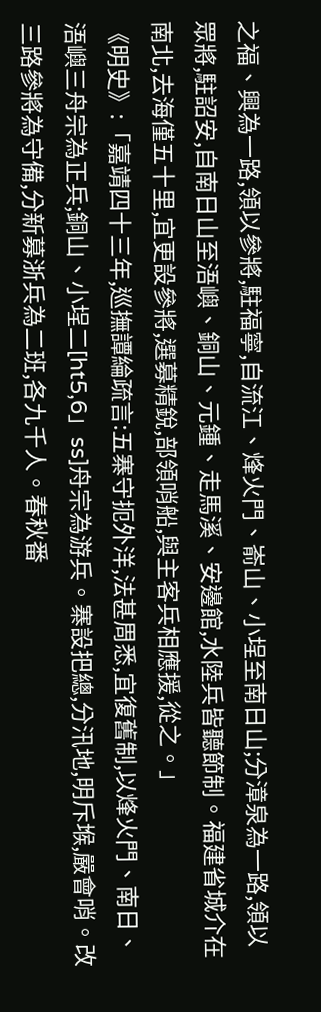之福、興為一路,領以參將,駐福寧,自流江、烽火門、嵛山、小埕至南日山;分漳泉為一路,領以眾將,駐詔安,自南日山至浯嶼、銅山、元鍾、走馬溪、安邊館,水陸兵皆聽節制。福建省城介在南北,去海僅五十里,宜更設參將,選募精銳,部領哨船,與主客兵相應援,從之。」
《明史》:「嘉靖四十三年,巡撫譚綸疏言:五寨守扼外洋,法甚周悉,宜復舊制,以烽火門、南日、浯嶼三舟宗為正兵;銅山、小埕二[ht5,6」ss]舟宗為游兵。寨設把總,分汛地,明斥堠,嚴會哨。改三路參將為守備,分新募浙兵為二班,各九千人。春秋番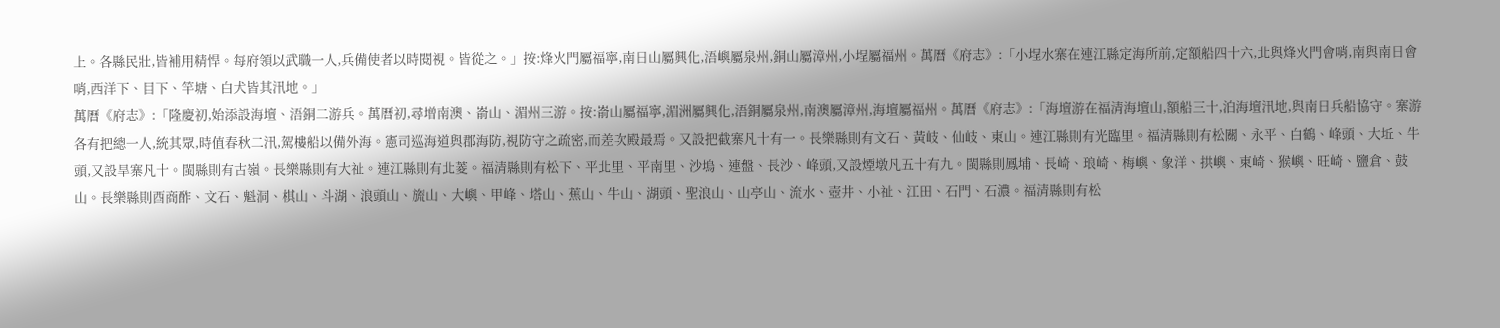上。各縣民壯,皆補用精悍。每府領以武職一人,兵備使者以時閱視。皆從之。」按:烽火門屬福寧,南日山屬興化,浯嶼屬泉州,銅山屬漳州,小埕屬福州。萬曆《府志》:「小埕水寨在連江縣定海所前,定額船四十六,北與烽火門會哨,南與南日會哨,西洋下、目下、竿塘、白犬皆其汛地。」
萬曆《府志》:「隆慶初,始添設海壇、浯銅二游兵。萬曆初,尋增南澳、嵛山、湄州三游。按:嵛山屬福寧,湄洲屬興化,浯銅屬泉州,南澳屬漳州,海壇屬福州。萬曆《府志》:「海壇游在福清海壇山,額船三十,泊海壇汛地,與南日兵船協守。寨游各有把總一人,統其眾,時值春秋二汛,駕樓船以備外海。憲司巡海道與郡海防,視防守之疏密,而差次殿最焉。又設把截寨凡十有一。長樂縣則有文石、黃岐、仙岐、東山。連江縣則有光臨里。福清縣則有松關、永平、白鶴、峰頭、大坵、牛頭,又設旱寨凡十。閩縣則有古嶺。長樂縣則有大祉。連江縣則有北菱。福清縣則有松下、平北里、平南里、沙塢、連盤、長沙、峰頭,又設煙墩凡五十有九。閩縣則鳳埔、長崎、琅崎、梅嶼、象洋、拱嶼、東崎、猴嶼、旺崎、鹽倉、鼓山。長樂縣則酉商酢、文石、魁洞、棋山、斗湖、浪頭山、旒山、大嶼、甲峰、塔山、蕉山、牛山、湖頭、聖浪山、山亭山、流水、壺井、小祉、江田、石門、石濃。福清縣則有松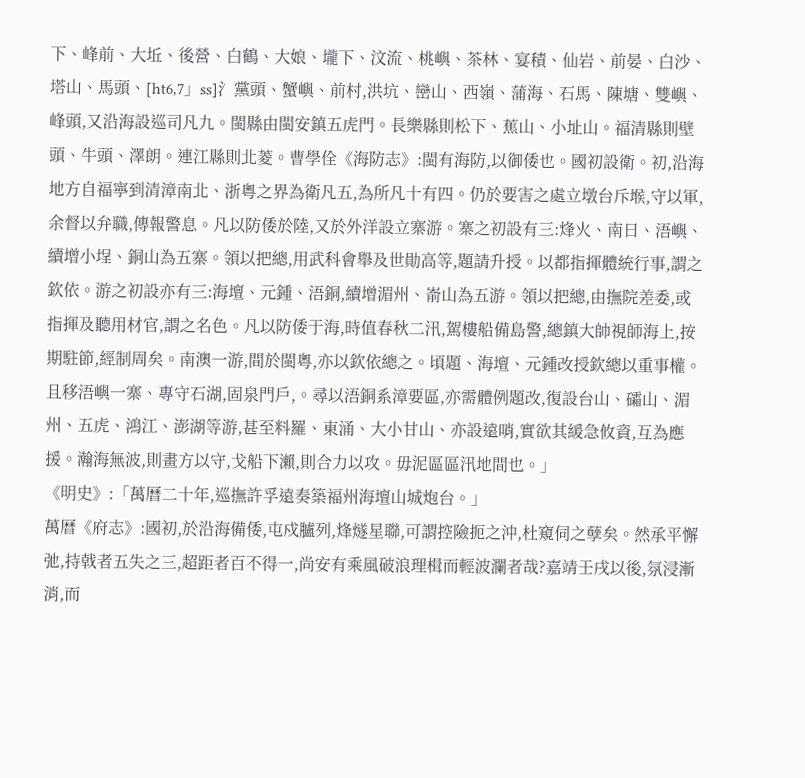下、峰前、大坵、後營、白鶴、大娘、壠下、汶流、桃嶼、茶林、宴積、仙岩、前晏、白沙、塔山、馬頭、[ht6,7」ss]氵黨頭、蟹嶼、前村,洪坑、巒山、西嶺、蒲海、石馬、陳塘、雙嶼、峰頭,又沿海設巡司凡九。閩縣由閩安鎮五虎門。長樂縣則松下、蕉山、小址山。福清縣則壁頭、牛頭、澤朗。連江縣則北菱。曹學佺《海防志》:閩有海防,以御倭也。國初設衛。初,沿海地方自福寧到清漳南北、浙粵之界為衛凡五,為所凡十有四。仍於要害之處立墩台斥堠,守以軍,余督以弁職,傳報警息。凡以防倭於陸,又於外洋設立寨游。寨之初設有三:烽火、南日、浯嶼、續增小埕、銅山為五寨。領以把總,用武科會舉及世勛高等,題請升授。以都指揮體統行事,謂之欽依。游之初設亦有三:海壇、元鍾、浯銅,續增湄州、嵛山為五游。領以把總,由撫院差委,或指揮及聽用材官,謂之名色。凡以防倭于海,時值春秋二汛,駕樓船備島警,總鎮大帥視師海上,按期駐節,經制周矣。南澳一游,間於閩粵,亦以欽依總之。頃題、海壇、元鍾改授欽總以重事權。且移浯嶼一寨、專守石湖,固泉門戶,。尋以浯銅系漳要區,亦需體例題改,復設台山、礵山、湄州、五虎、鴻江、澎湖等游,甚至料羅、東涌、大小甘山、亦設遠哨,實欲其緩急攸資,互為應援。瀚海無波,則畫方以守,戈船下瀨,則合力以攻。毋泥區區汛地間也。」
《明史》:「萬曆二十年,巡撫許孚遠奏築福州海壇山城炮台。」
萬曆《府志》:國初,於沿海備倭,屯戍臚列,烽燧星聯,可謂控險扼之沖,杜窺伺之孽矣。然承平懈弛,持戟者五失之三,超距者百不得一,尚安有乘風破浪理楫而輕波瀾者哉?嘉靖壬戌以後,氛浸漸消,而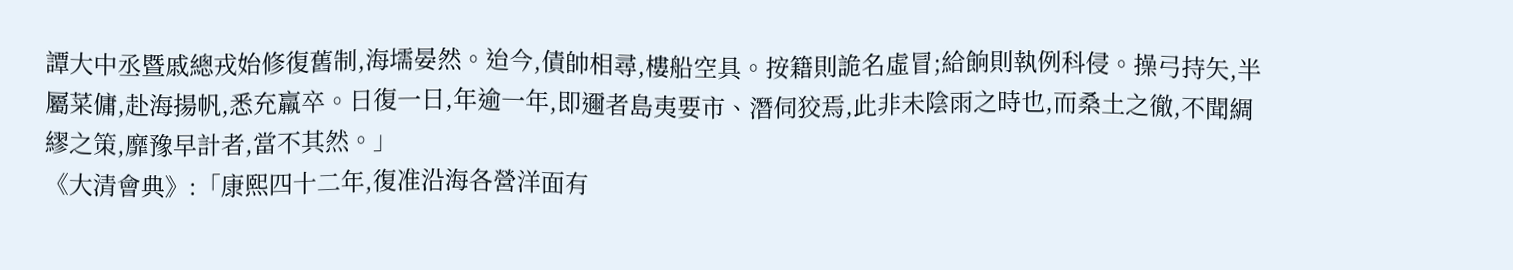譚大中丞暨戚總戎始修復舊制,海壖晏然。迨今,債帥相尋,樓船空具。按籍則詭名虛冒;給餉則執例科侵。操弓持矢,半屬菜傭,赴海揚帆,悉充羸卒。日復一日,年逾一年,即邇者島夷要市、潛伺狡焉,此非未陰雨之時也,而桑土之徹,不聞綢繆之策,靡豫早計者,當不其然。」
《大清會典》:「康熙四十二年,復准沿海各營洋面有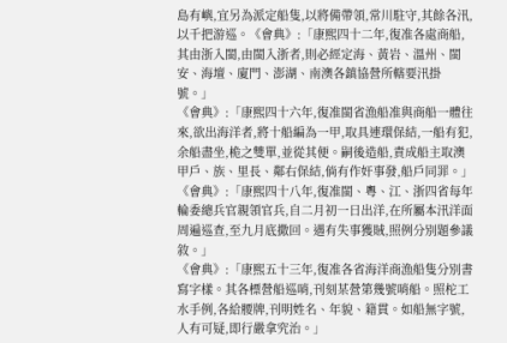島有嶼,宜另為派定船隻,以將備帶領,常川駐守,其餘各汛,以千把游巡。《會典》:「康熙四十二年,復准各處商船,其由浙入閩,由閩入浙者,則必經定海、黃岩、溫州、閩安、海壇、廈門、澎湖、南澳各鎮協營所轄要汛掛號。」
《會典》:「康熙四十六年,復准閩省漁船准與商船一體往來,欲出海洋者,將十船編為一甲,取具連環保結,一船有犯,余船盡坐,桅之雙單,並從其便。嗣後造船,責成船主取澳甲戶、族、里長、鄰右保結,倘有作奸事發,船戶同罪。」
《會典》:「康熙四十八年,復准閩、粵、江、浙四省每年輪委總兵官親領官兵,自二月初一日出洋,在所屬本汛洋面周遍巡查,至九月底撒回。遇有失事獲賊,照例分別題參議敘。」
《會典》:「康熙五十三年,復准各省海洋商漁船隻分別書寫字樣。其各標營船巡哨,刊刻某營第幾號哨船。照柁工水手例,各給腰牌,刊明姓名、年貌、籍貫。如船無字號,人有可疑,即行嚴拿究治。」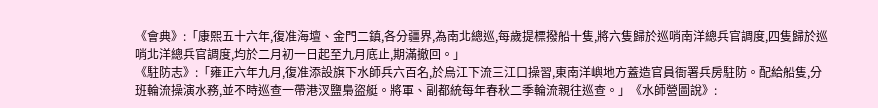《會典》:「康熙五十六年,復准海壇、金門二鎮,各分疆界,為南北總巡,每歲提標撥船十隻,將六隻歸於巡哨南洋總兵官調度,四隻歸於巡哨北洋總兵官調度,均於二月初一日起至九月底止,期滿撤回。」
《駐防志》:「雍正六年九月,復准添設旗下水師兵六百名,於烏江下流三江口操習,東南洋嶼地方蓋造官員衙署兵房駐防。配給船隻,分班輪流操演水務,並不時巡查一帶港汊鹽梟盜艇。將軍、副都統每年春秋二季輪流親往巡查。」《水師營圖說》: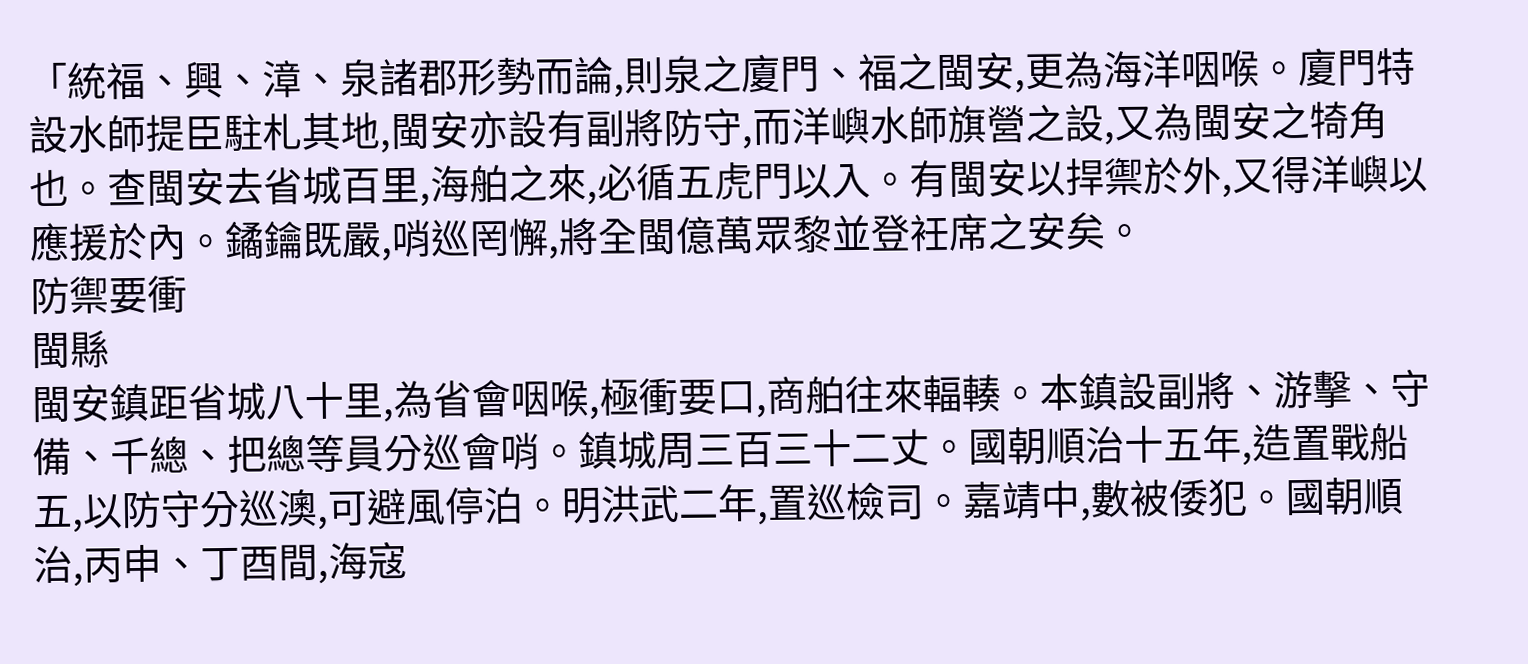「統福、興、漳、泉諸郡形勢而論,則泉之廈門、福之閩安,更為海洋咽喉。廈門特設水師提臣駐札其地,閩安亦設有副將防守,而洋嶼水師旗營之設,又為閩安之犄角也。查閩安去省城百里,海舶之來,必循五虎門以入。有閩安以捍禦於外,又得洋嶼以應援於內。鐍鑰既嚴,哨巡罔懈,將全閩億萬眾黎並登衽席之安矣。
防禦要衝
閩縣
閩安鎮距省城八十里,為省會咽喉,極衝要口,商舶往來輻輳。本鎮設副將、游擊、守備、千總、把總等員分巡會哨。鎮城周三百三十二丈。國朝順治十五年,造置戰船五,以防守分巡澳,可避風停泊。明洪武二年,置巡檢司。嘉靖中,數被倭犯。國朝順治,丙申、丁酉間,海寇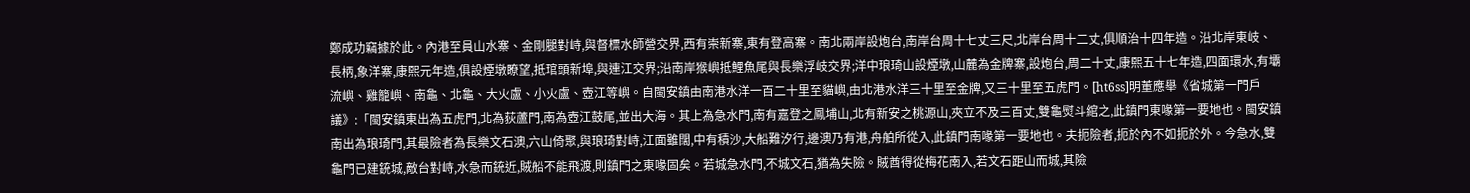鄭成功竊據於此。內港至員山水寨、金剛腿對峙,與督標水師營交界,西有崇新寨,東有登高寨。南北兩岸設炮台,南岸台周十七丈三尺,北岸台周十二丈,俱順治十四年造。沿北岸東岐、長柄,象洋寨,康熙元年造,俱設煙墩瞭望,抵琯頭新埠,與連江交界;沿南岸猴嶼抵鯉魚尾與長樂浮岐交界;洋中琅琦山設煙墩,山麓為金牌寨,設炮台,周二十丈,康熙五十七年造,四面環水,有壩流嶼、雞籠嶼、南龜、北龜、大火盧、小火盧、壺江等嶼。自閩安鎮由南港水洋一百二十里至貓嶼,由北港水洋三十里至金牌,又三十里至五虎門。[ht6ss]明董應舉《省城第一門戶議》:「閩安鎮東出為五虎門,北為荻蘆門,南為壺江鼓尾,並出大海。其上為急水門,南有嘉登之鳳埔山,北有新安之桃源山,夾立不及三百丈,雙龜熨斗綰之,此鎮門東喙第一要地也。閩安鎮南出為琅琦門,其最險者為長樂文石澳,六山倚聚,與琅琦對峙,江面雖闊,中有積沙,大船難汐行,邊澳乃有港,舟舶所從入,此鎮門南喙第一要地也。夫扼險者,扼於內不如扼於外。今急水,雙龜門已建銃城,敵台對峙,水急而銃近,賊船不能飛渡,則鎮門之東喙固矣。若城急水門,不城文石,猶為失險。賊酋得從梅花南入,若文石距山而城,其險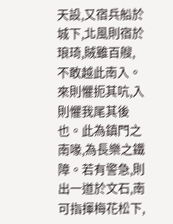天設,又宿兵船於城下,北風則宿於琅琦,賊雖百艘,不敢越此南入。來則懼扼其吭,入則懼我尾其後也。此為鎮門之南喙,為長樂之鐵障。若有警急,則出一道於文石,南可指揮梅花松下,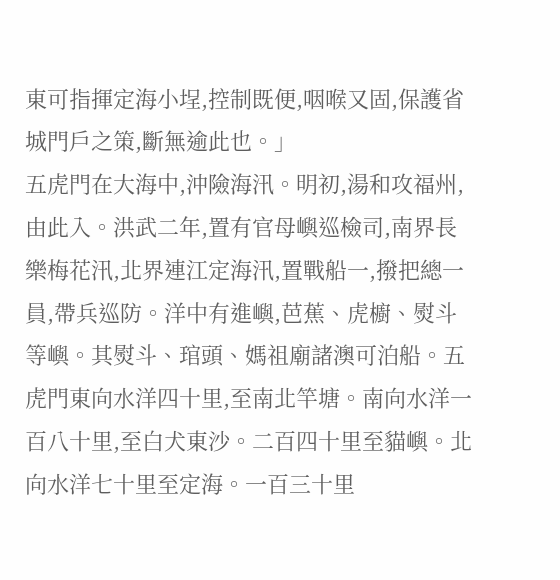東可指揮定海小埕,控制既便,咽喉又固,保護省城門戶之策,斷無逾此也。」
五虎門在大海中,沖險海汛。明初,湯和攻福州,由此入。洪武二年,置有官母嶼巡檢司,南界長樂梅花汛,北界連江定海汛,置戰船一,撥把總一員,帶兵巡防。洋中有進嶼,芭蕉、虎櫥、熨斗等嶼。其熨斗、琯頭、媽祖廟諸澳可泊船。五虎門東向水洋四十里,至南北竿塘。南向水洋一百八十里,至白犬東沙。二百四十里至貓嶼。北向水洋七十里至定海。一百三十里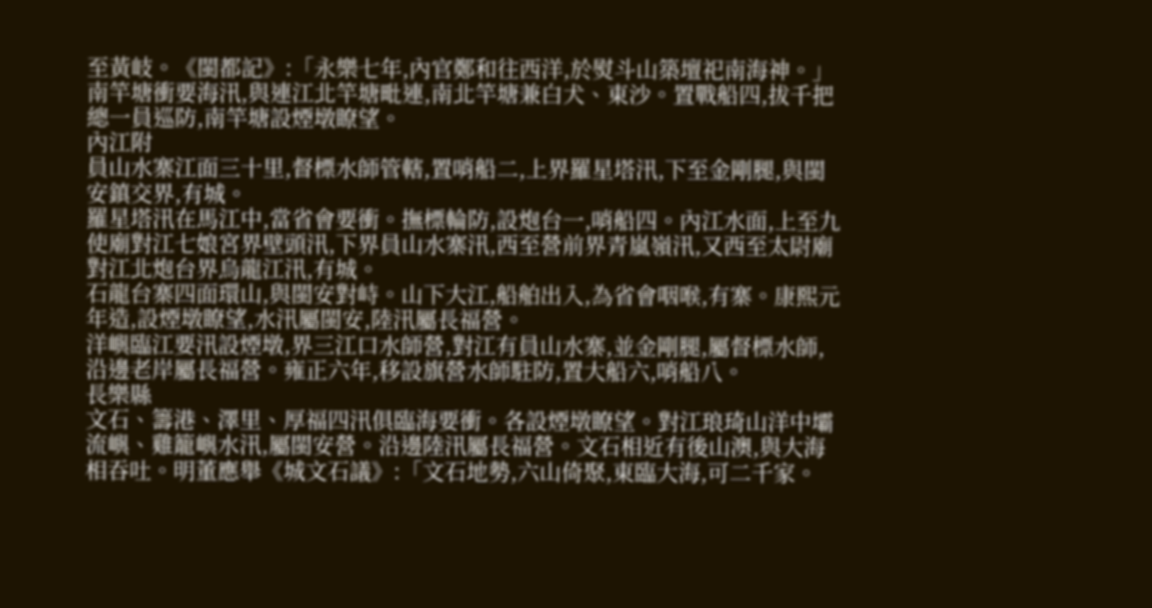至黃岐。《閩都記》:「永樂七年,內官鄭和往西洋,於熨斗山築壇祀南海神。」
南竿塘衝要海汛,與連江北竿塘毗連,南北竿塘兼白犬、東沙。置戰船四,拔千把總一員巡防,南竿塘設煙墩瞭望。
內江附
員山水寨江面三十里,督標水師管轄,置哨船二,上界羅星塔汛,下至金剛腿,與閩安鎮交界,有城。
羅星塔汛在馬江中,當省會要衝。撫標輪防,設炮台一,哨船四。內江水面,上至九使廟對江七娘宮界壁頭汛,下界員山水寨汛,西至營前界青嵐嶺汛,又西至太尉廟對江北炮台界烏龍江汛,有城。
石龍台寨四面環山,與閩安對峙。山下大江,船舶出入,為省會咽喉,有寨。康熙元年造,設煙墩瞭望,水汛屬閩安,陸汛屬長福營。
洋嶼臨江要汛設煙墩,界三江口水師營,對江有員山水寨,並金剛腿,屬督標水師,沿邊老岸屬長福營。雍正六年,移設旗營水師駐防,置大船六,哨船八。
長樂縣
文石、籌港、澤里、厚福四汛俱臨海要衝。各設煙墩瞭望。對江琅琦山洋中壩流嶼、雞籠嶼水汛,屬閩安營。沿邊陸汛屬長福營。文石相近有後山澳,與大海相吞吐。明董應舉《城文石議》:「文石地勢,六山倚聚,東臨大海,可二千家。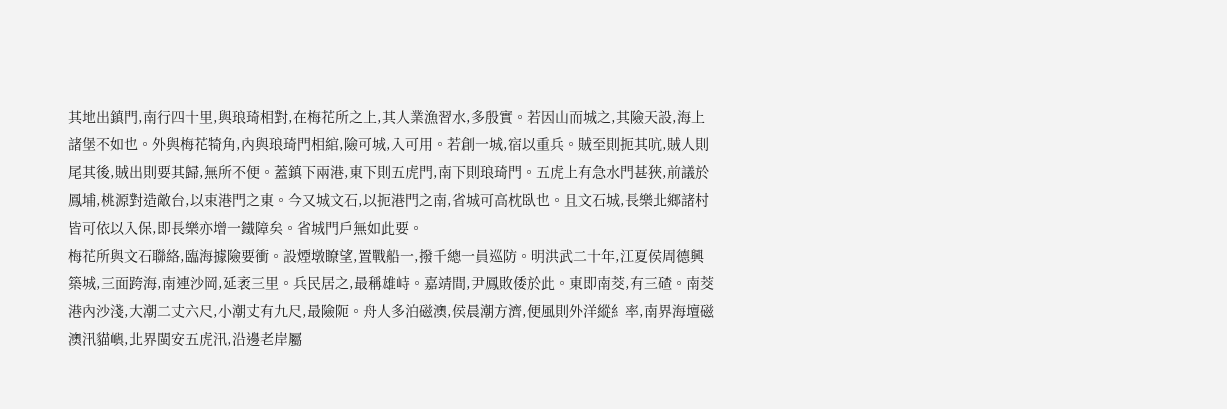其地出鎮門,南行四十里,與琅琦相對,在梅花所之上,其人業漁習水,多殷實。若因山而城之,其險天設,海上諸堡不如也。外與梅花犄角,內與琅琦門相綰,險可城,入可用。若創一城,宿以重兵。賊至則扼其吭,賊人則尾其後,賊出則要其歸,無所不便。蓋鎮下兩港,東下則五虎門,南下則琅琦門。五虎上有急水門甚狹,前議於鳳埔,桃源對造敵台,以束港門之東。今又城文石,以扼港門之南,省城可高枕臥也。且文石城,長樂北鄉諸村皆可依以入保,即長樂亦增一鐵障矣。省城門戶無如此要。
梅花所與文石聯絡,臨海據險要衝。設煙墩瞭望,置戰船一,撥千總一員巡防。明洪武二十年,江夏侯周德興築城,三面跨海,南連沙岡,延袤三里。兵民居之,最稱雄峙。嘉靖間,尹鳳敗倭於此。東即南茭,有三碴。南茭港內沙淺,大潮二丈六尺,小潮丈有九尺,最險阨。舟人多泊磁澳,侯晨潮方濟,便風則外洋縱糹率,南界海壇磁澳汛貓嶼,北界閩安五虎汛,沿邊老岸屬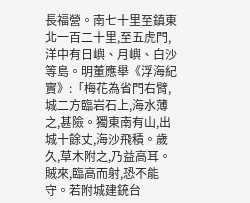長福營。南七十里至鎮東北一百二十里,至五虎門,洋中有日嶼、月嶼、白沙等島。明董應舉《浮海紀實》:「梅花為省門右臂,城二方臨岩石上,海水薄之,甚險。獨東南有山,出城十餘丈,海沙飛積。歲久,草木附之,乃益高耳。賊來,臨高而射,恐不能守。若附城建銃台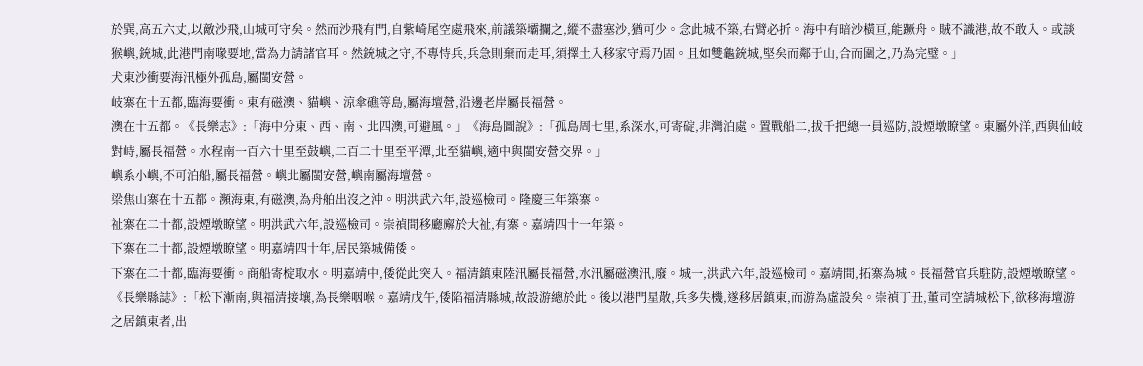於巽,高五六丈,以敵沙飛,山城可守矣。然而沙飛有門,自紫崎尾空處飛來,前議築壩攔之,縱不盡塞沙,猶可少。念此城不築,右臂必折。海中有暗沙橫亘,能蹶舟。賊不識港,故不敢入。或談猴嶼,銃城,此港門南喙要地,當為力請諸官耳。然銃城之守,不專恃兵,兵急則棄而走耳,須擇土入移家守焉乃固。且如雙龜銃城,堅矣而鄰于山,合而圍之,乃為完璧。」
犬東沙衝要海汛極外孤島,屬閩安營。
岐寨在十五都,臨海要衝。東有磁澳、貓嶼、涼傘礁等島,屬海壇營,沿邊老岸屬長福營。
澳在十五都。《長樂志》:「海中分東、西、南、北四澳,可避風。」《海島圖說》:「孤島周七里,系深水,可寄碇,非灣泊處。置戰船二,拔千把總一員巡防,設煙墩瞭望。東屬外洋,西與仙岐對峙,屬長福營。水程南一百六十里至鼓嶼,二百二十里至平潭,北至貓嶼,適中與閩安營交界。」
嶼系小嶼,不可泊船,屬長福營。嶼北屬閩安營,嶼南屬海壇營。
梁焦山寨在十五都。瀕海東,有磁澳,為舟舶出沒之沖。明洪武六年,設巡檢司。隆慶三年築寨。
祉寨在二十都,設煙墩瞭望。明洪武六年,設巡檢司。崇禎間移廳廨於大祉,有寨。嘉靖四十一年築。
下寨在二十都,設煙墩瞭望。明嘉靖四十年,居民築城備倭。
下寨在二十都,臨海要衝。商船寄椗取水。明嘉靖中,倭從此突入。福清鎮東陸汛屬長福營,水汛屬磁澳汛,廢。城一,洪武六年,設巡檢司。嘉靖間,拓寨為城。長福營官兵駐防,設煙墩瞭望。《長樂縣誌》:「松下漸南,與福清接壤,為長樂咽喉。嘉靖戊午,倭陷福清縣城,故設游總於此。後以港門星散,兵多失機,遂移居鎮東,而游為虛設矣。崇禎丁丑,董司空請城松下,欲移海壇游之居鎮東者,出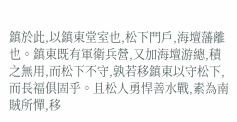鎮於此,以鎮東堂室也,松下門戶,海壇藩離也。鎮東既有軍衛兵營,又加海壇游總,積之無用,而松下不守,孰若移鎮東以守松下,而長福俱固乎。且松人勇悍善水戰,素為南賊所憚,移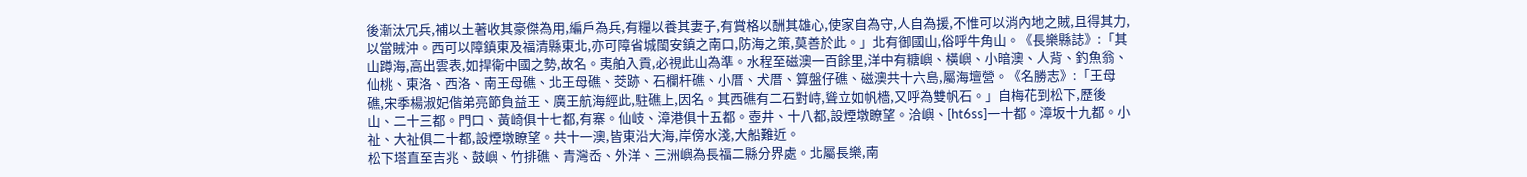後漸汰冗兵,補以土著收其豪傑為用,編戶為兵,有糧以養其妻子,有賞格以酬其雄心,使家自為守,人自為援,不惟可以消內地之賊,且得其力,以當賊沖。西可以障鎮東及福清縣東北,亦可障省城閩安鎮之南口,防海之策,莫善於此。」北有御國山,俗呼牛角山。《長樂縣誌》:「其山蹲海,高出雲表,如捍衛中國之勢,故名。夷舶入貢,必視此山為準。水程至磁澳一百餘里,洋中有糖嶼、橫嶼、小暗澳、人背、釣魚翁、仙桃、東洛、西洛、南王母礁、北王母礁、茭跡、石欄杆礁、小厝、犬厝、算盤仔礁、磁澳共十六島,屬海壇營。《名勝志》:「王母礁,宋季楊淑妃偕弟亮節負益王、廣王航海經此,駐礁上,因名。其西礁有二石對峙,聳立如帆檣,又呼為雙帆石。」自梅花到松下,歷後山、二十三都。門口、黃崎俱十七都,有寨。仙岐、漳港俱十五都。壺井、十八都,設煙墩瞭望。洽嶼、[ht6ss]一十都。漳坂十九都。小祉、大祉俱二十都,設煙墩瞭望。共十一澳,皆東沿大海,岸傍水淺,大船難近。
松下塔直至吉兆、鼓嶼、竹排礁、青灣岙、外洋、三洲嶼為長福二縣分界處。北屬長樂,南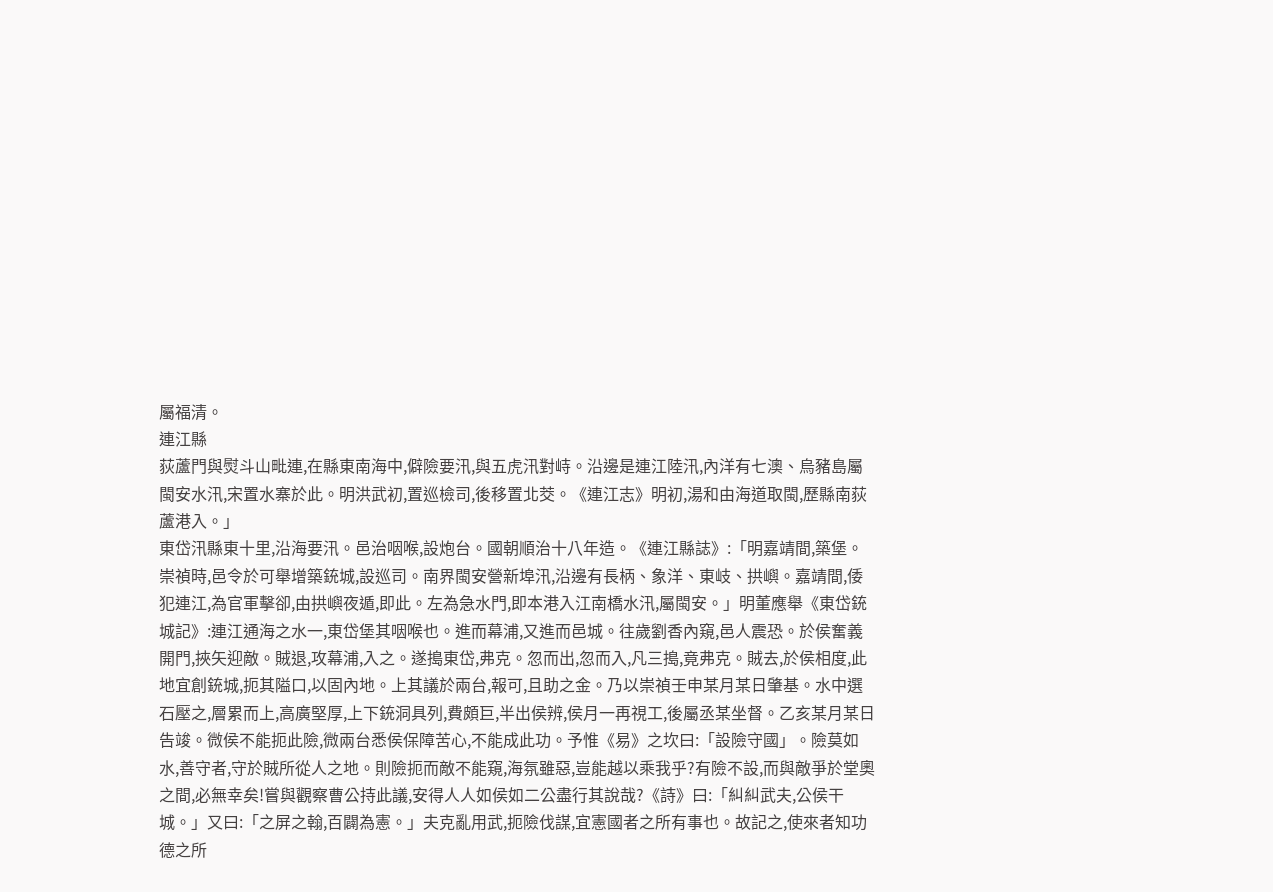屬福清。
連江縣
荻蘆門與熨斗山毗連,在縣東南海中,僻險要汛,與五虎汛對峙。沿邊是連江陸汛,內洋有七澳、烏豬島屬閩安水汛,宋置水寨於此。明洪武初,置巡檢司,後移置北茭。《連江志》明初,湯和由海道取閩,歷縣南荻蘆港入。」
東岱汛縣東十里,沿海要汛。邑治咽喉,設炮台。國朝順治十八年造。《連江縣誌》:「明嘉靖間,築堡。崇禎時,邑令於可舉增築銃城,設巡司。南界閩安營新埠汛,沿邊有長柄、象洋、東岐、拱嶼。嘉靖間,倭犯連江,為官軍擊卻,由拱嶼夜遁,即此。左為急水門,即本港入江南橋水汛,屬閩安。」明董應舉《東岱銃城記》:連江通海之水一,東岱堡其咽喉也。進而幕浦,又進而邑城。往歲劉香內窺,邑人震恐。於侯奮義開門,挾矢迎敵。賊退,攻幕浦,入之。遂搗東岱,弗克。忽而出,忽而入,凡三搗,竟弗克。賊去,於侯相度,此地宜創銃城,扼其隘口,以固內地。上其議於兩台,報可,且助之金。乃以崇禎壬申某月某日肇基。水中選石壓之,層累而上,高廣堅厚,上下銃洞具列,費頗巨,半出侯辨,侯月一再視工,後屬丞某坐督。乙亥某月某日告竣。微侯不能扼此險,微兩台悉侯保障苦心,不能成此功。予惟《易》之坎曰:「設險守國」。險莫如水,善守者,守於賊所從人之地。則險扼而敵不能窺,海氛雖惡,豈能越以乘我乎?有險不設,而與敵爭於堂奧之間,必無幸矣!嘗與觀察曹公持此議,安得人人如侯如二公盡行其說哉?《詩》曰:「糾糾武夫,公侯干城。」又曰:「之屏之翰,百闢為憲。」夫克亂用武,扼險伐謀,宜憲國者之所有事也。故記之,使來者知功德之所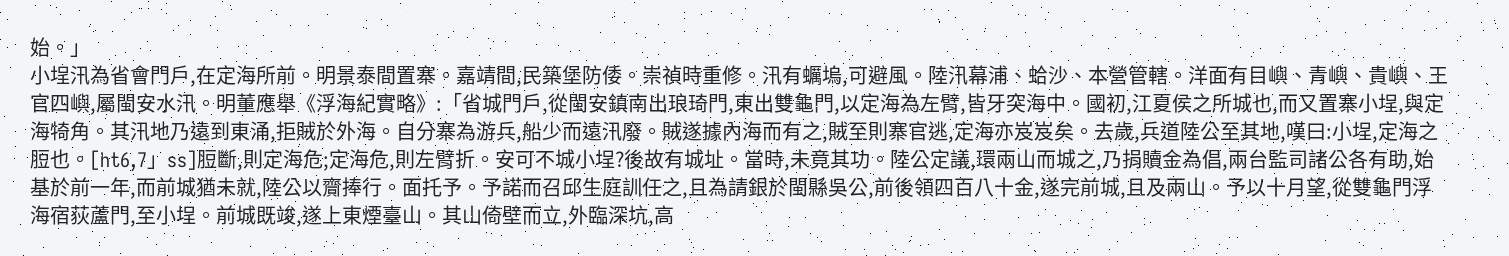始。」
小埕汛為省會門戶,在定海所前。明景泰間置寨。嘉靖間,民築堡防倭。崇禎時重修。汛有蠣塢,可避風。陸汛幕浦、蛤沙、本營管轄。洋面有目嶼、青嶼、貴嶼、王官四嶼,屬閩安水汛。明董應舉《浮海紀實略》:「省城門戶,從閩安鎮南出琅琦門,東出雙龜門,以定海為左臂,皆牙突海中。國初,江夏侯之所城也,而又置寨小埕,與定海犄角。其汛地乃遠到東涌,拒賊於外海。自分寨為游兵,船少而遠汛廢。賊遂據內海而有之,賊至則寨官逃,定海亦岌岌矣。去歲,兵道陸公至其地,嘆曰:小埕,定海之脰也。[ht6,7」ss]脰斷,則定海危;定海危,則左臂折。安可不城小埕?後故有城址。當時,未竟其功。陸公定議,環兩山而城之,乃捐贖金為倡,兩台監司諸公各有助,始基於前一年,而前城猶未就,陸公以齎捧行。面托予。予諾而召邱生庭訓任之,且為請銀於閩縣吳公,前後領四百八十金,遂完前城,且及兩山。予以十月望,從雙龜門浮海宿荻蘆門,至小埕。前城既竣,遂上東煙臺山。其山倚壁而立,外臨深坑,高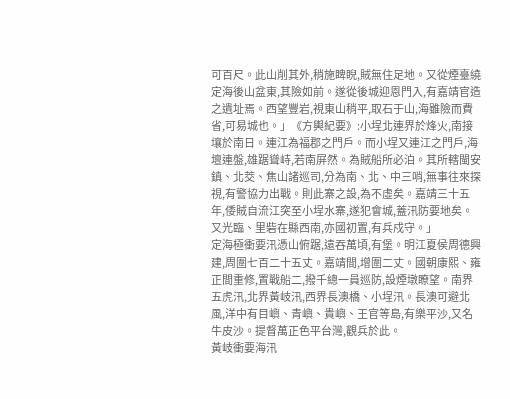可百尺。此山削其外,稍施睥睨,賊無住足地。又從煙臺繞定海後山盆東,其險如前。遂從後城迎恩門入,有嘉靖官造之遺址焉。西望豐岩,視東山稍平,取石于山,海雖險而費省,可易城也。」《方輿紀要》:小埕北連界於烽火,南接壤於南日。連江為福郡之門戶。而小埕又連江之門戶,海壇連盤,雄踞聳峙,若南屏然。為賊船所必泊。其所轄閩安鎮、北茭、焦山諸巡司,分為南、北、中三哨,無事往來探視,有警協力出戰。則此寨之設,為不虛矣。嘉靖三十五年,倭賊自流江突至小埕水寨,遂犯會城,蓋汛防要地矣。又光臨、里砦在縣西南,亦國初置,有兵戍守。」
定海極衝要汛憑山俯踞,遠吞萬頃,有堡。明江夏侯周德興建,周圍七百二十五丈。嘉靖間,增圍二丈。國朝康熙、雍正間重修,置戰船二,撥千總一員巡防,設煙墩瞭望。南界五虎汛,北界黃岐汛,西界長澳橋、小埕汛。長澳可避北風,洋中有目嶼、青嶼、貴嶼、王官等島,有樂平沙,又名牛皮沙。提督萬正色平台灣,觀兵於此。
黃岐衝要海汛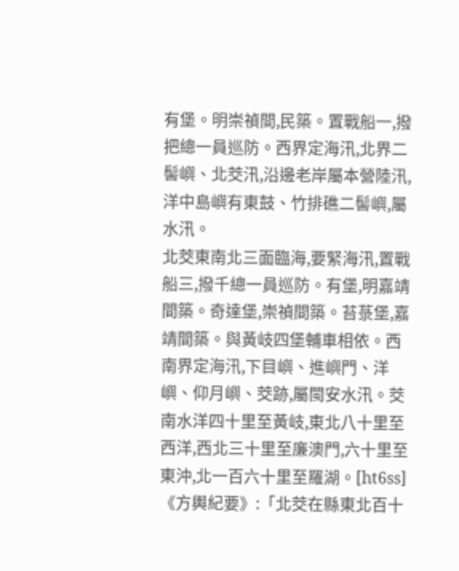有堡。明崇禎間,民築。置戰船一,撥把總一員巡防。西界定海汛,北界二髻嶼、北茭汛,沿邊老岸屬本營陸汛,洋中島嶼有東鼓、竹排礁二髻嶼,屬水汛。
北茭東南北三面臨海,要緊海汛,置戰船三,撥千總一員巡防。有堡,明嘉靖間築。奇達堡,崇禎間築。苔菉堡,嘉靖間築。與黃岐四堡輔車相依。西南界定海汛,下目嶼、進嶼門、洋嶼、仰月嶼、茭跡,屬閩安水汛。茭南水洋四十里至黃岐,東北八十里至西洋,西北三十里至廉澳門,六十里至東沖,北一百六十里至羅湖。[ht6ss]《方輿紀要》:「北茭在縣東北百十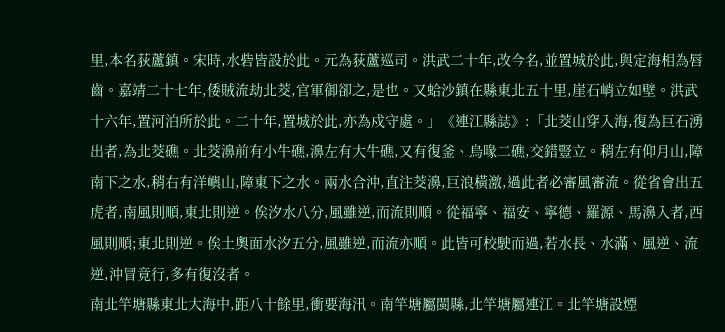里,本名荻蘆鎮。宋時,水砦皆設於此。元為荻蘆巡司。洪武二十年,改今名,並置城於此,與定海相為唇齒。嘉靖二十七年,倭賊流劫北茭,官軍御卻之,是也。又蛤沙鎮在縣東北五十里,崖石峭立如壁。洪武十六年,置河泊所於此。二十年,置城於此,亦為戍守處。」《連江縣誌》:「北茭山穿入海,復為巨石湧出者,為北茭礁。北茭濞前有小牛礁,濞左有大牛礁,又有復釜、烏喙二礁,交錯豎立。稍左有仰月山,障南下之水,稍右有洋嶼山,障東下之水。兩水合沖,直注茭濞,巨浪橫激,過此者必審風審流。從省會出五虎者,南風則順,東北則逆。俟汐水八分,風雖逆,而流則順。從福寧、福安、寧德、羅源、馬濞入者,西風則順;東北則逆。俟土奧面水汐五分,風雖逆,而流亦順。此皆可校駛而過,若水長、水滿、風逆、流逆,沖冒竟行,多有復沒者。
南北竿塘縣東北大海中,距八十餘里,衝要海汛。南竿塘屬閩縣,北竿塘屬連江。北竿塘設煙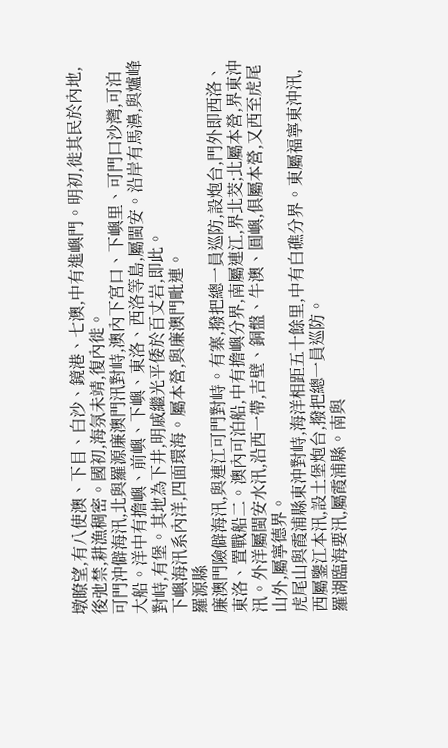墩瞭望,有八使澳、下目、白沙、鏡港、七澳,中有進嶼門。明初,徙其民於內地,後弛禁,耕漁稠密。國初,海氛未靖,復內徙。
可門沖僻海汛,北與羅源廉澳門汛對峙,澳內下宮口、下嶼里、可門口沙灣,可泊大船。洋中有擔嶼、前嶼、下嶼、東洛、西洛等島,屬閩安。沿岸有馬濞,與爐峰對峙,有堡。其地為下井,明戚繼光平倭於百丈岩,即此。
下嶼海汛系內洋,四面環海。屬本營,與廉澳門毗連。
羅源縣
廉澳門險僻海汛,與連江可門對峙。有寨,撥把總一員巡防,設炮台,門外即西洛、東洛、置戰船二。澳內可泊船,中有擔嶼分界,南屬連江,界北茭;北屬本營,界東沖汛。外洋屬閩安水汛,沿西一帶,吉壁、銅盤、牛澳、圓嶼,俱屬本營,又西至虎尾山外,屬寧德界。
虎尾山與霞浦縣東沖對峙,海洋相距五十餘里,中有白礁分界。東屬福寧東沖汛,西屬鑒江本汛,設土堡炮台,撥把總一員巡防。
羅湖臨海要汛,屬霞浦縣。南與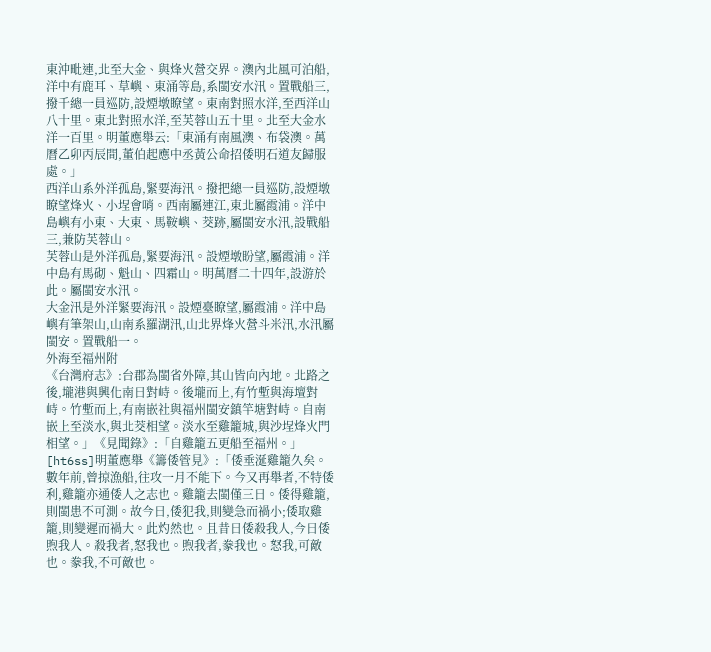東沖毗連,北至大金、與烽火營交界。澳內北風可泊船,洋中有鹿耳、草嶼、東涌等島,系閩安水汛。置戰船三,撥千總一員巡防,設煙墩瞭望。東南對照水洋,至西洋山八十里。東北對照水洋,至芙蓉山五十里。北至大金水洋一百里。明董應舉云:「東涌有南風澳、布袋澳。萬曆乙卯丙辰間,董伯起應中丞黃公命招倭明石道友歸服處。」
西洋山系外洋孤島,緊要海汛。撥把總一員巡防,設煙墩瞭望烽火、小埕會哨。西南屬連江,東北屬霞浦。洋中島嶼有小東、大東、馬鞍嶼、茭跡,屬閩安水汛,設戰船三,兼防芙蓉山。
芙蓉山是外洋孤島,緊要海汛。設煙墩盼望,屬霞浦。洋中島有馬砌、魁山、四霜山。明萬曆二十四年,設游於此。屬閩安水汛。
大金汛是外洋緊要海汛。設煙臺瞭望,屬霞浦。洋中島嶼有筆架山,山南系羅湖汛,山北界烽火營斗米汛,水汛屬閩安。置戰船一。
外海至福州附
《台灣府志》:台郡為閩省外障,其山皆向內地。北路之後,壠港與興化南日對峙。後壠而上,有竹塹與海壇對峙。竹塹而上,有南嵌社與福州閩安鎮竿塘對峙。自南嵌上至淡水,與北茭相望。淡水至雞籠城,與沙埕烽火門相望。」《見聞錄》:「自雞籠五更船至福州。」[ht6ss]明董應舉《籌倭管見》:「倭垂涎雞籠久矣。數年前,曾掠漁船,往攻一月不能下。今又再舉者,不特倭利,雞籠亦通倭人之志也。雞籠去閩僅三日。倭得雞籠,則閩患不可測。故今日,倭犯我,則變急而禍小;倭取雞籠,則變遲而禍大。此灼然也。且昔日倭殺我人,今日倭煦我人。殺我者,怒我也。煦我者,豢我也。怒我,可敵也。豢我,不可敵也。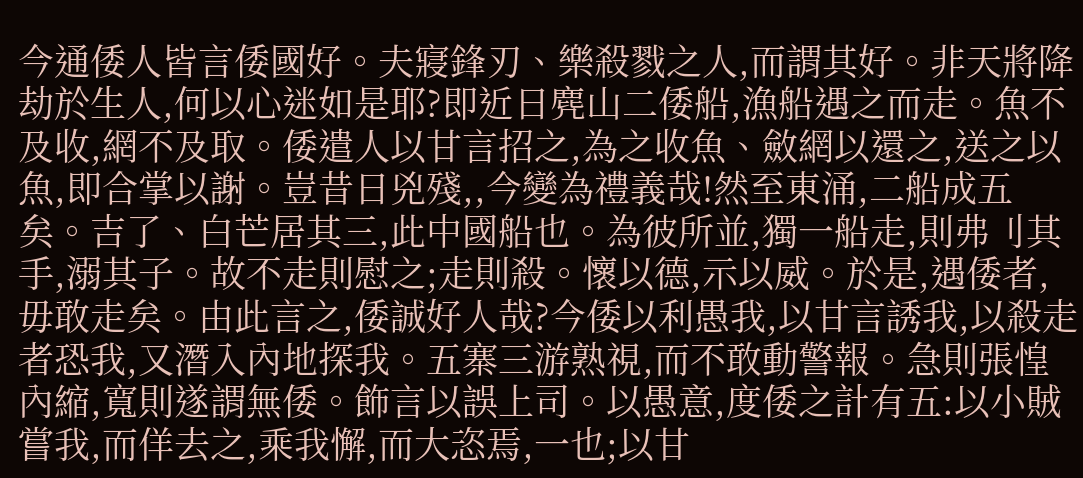今通倭人皆言倭國好。夫寢鋒刃、樂殺戮之人,而謂其好。非天將降劫於生人,何以心迷如是耶?即近日麂山二倭船,漁船遇之而走。魚不及收,網不及取。倭遣人以甘言招之,為之收魚、斂網以還之,送之以魚,即合掌以謝。豈昔日兇殘,,今變為禮義哉!然至東涌,二船成五矣。吉了、白芒居其三,此中國船也。為彼所並,獨一船走,則弗刂其手,溺其子。故不走則慰之;走則殺。懷以德,示以威。於是,遇倭者,毋敢走矣。由此言之,倭誠好人哉?今倭以利愚我,以甘言誘我,以殺走者恐我,又潛入內地探我。五寨三游熟視,而不敢動警報。急則張惶內縮,寬則遂謂無倭。飾言以誤上司。以愚意,度倭之計有五:以小賊嘗我,而佯去之,乘我懈,而大恣焉,一也;以甘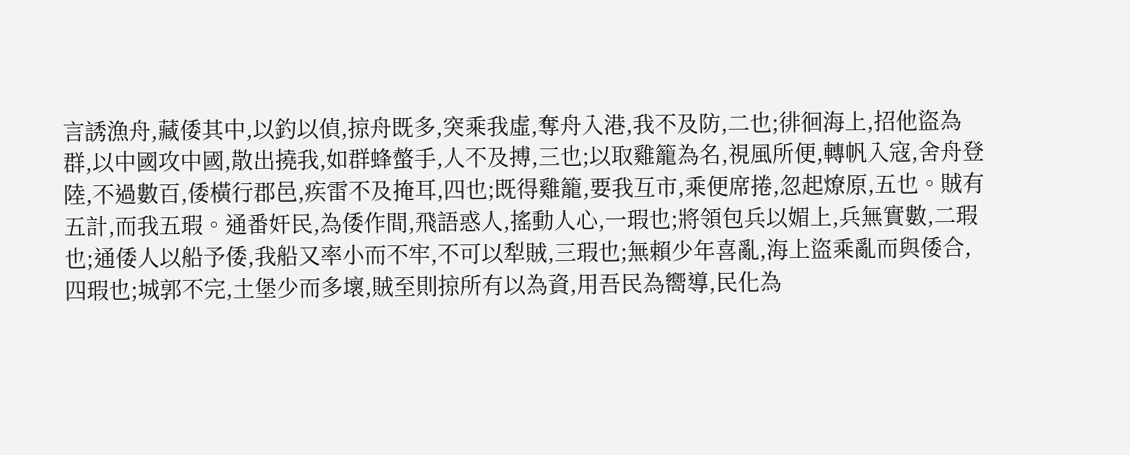言誘漁舟,藏倭其中,以釣以偵,掠舟既多,突乘我虛,奪舟入港,我不及防,二也;徘徊海上,招他盜為群,以中國攻中國,散出撓我,如群蜂螫手,人不及搏,三也;以取雞籠為名,視風所便,轉帆入寇,舍舟登陸,不過數百,倭橫行郡邑,疾雷不及掩耳,四也;既得雞籠,要我互市,乘便席捲,忽起燎原,五也。賊有五計,而我五瑕。通番奸民,為倭作間,飛語惑人,搖動人心,一瑕也;將領包兵以媚上,兵無實數,二瑕也;通倭人以船予倭,我船又率小而不牢,不可以犁賊,三瑕也;無賴少年喜亂,海上盜乘亂而與倭合,四瑕也;城郭不完,土堡少而多壞,賊至則掠所有以為資,用吾民為嚮導,民化為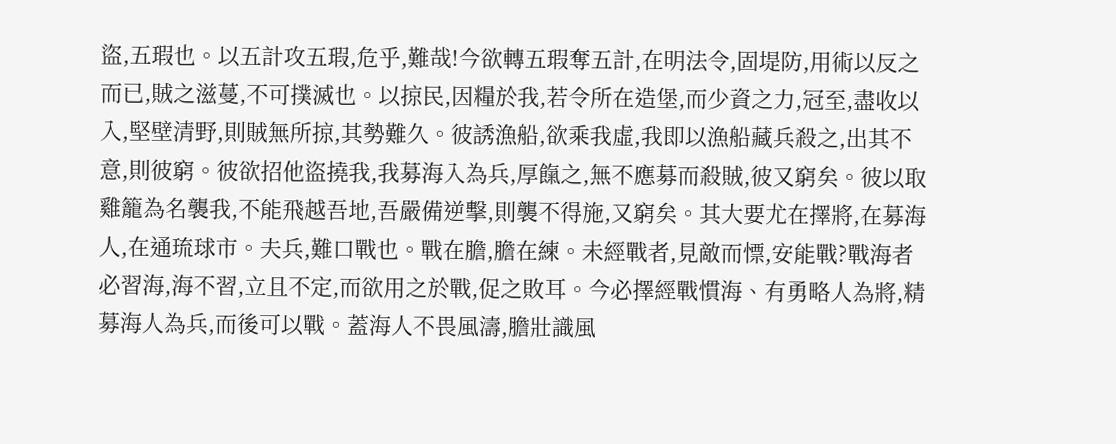盜,五瑕也。以五計攻五瑕,危乎,難哉!今欲轉五瑕奪五計,在明法令,固堤防,用術以反之而已,賊之滋蔓,不可撲滅也。以掠民,因糧於我,若令所在造堡,而少資之力,冠至,盡收以入,堅壁清野,則賊無所掠,其勢難久。彼誘漁船,欲乘我虛,我即以漁船藏兵殺之,出其不意,則彼窮。彼欲招他盜撓我,我募海入為兵,厚餼之,無不應募而殺賊,彼又窮矣。彼以取雞籠為名襲我,不能飛越吾地,吾嚴備逆擊,則襲不得施,又窮矣。其大要尤在擇將,在募海人,在通琉球市。夫兵,難口戰也。戰在膽,膽在練。未經戰者,見敵而慓,安能戰?戰海者必習海,海不習,立且不定,而欲用之於戰,促之敗耳。今必擇經戰慣海、有勇略人為將,精募海人為兵,而後可以戰。蓋海人不畏風濤,膽壯識風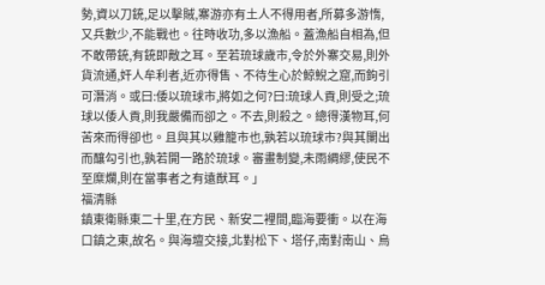勢,資以刀銃,足以擊賊,寨游亦有土人不得用者,所募多游惰,又兵數少,不能戰也。往時收功,多以漁船。蓋漁船自相為,但不敢帶銃,有銃即敵之耳。至若琉球歲市,令於外寨交易,則外貨流通,奸人牟利者,近亦得售、不待生心於鯨鯢之窟,而鉤引可潛消。或曰:倭以琉球市,將如之何?曰:琉球人貢,則受之;琉球以倭人貢,則我嚴備而卻之。不去,則殺之。總得漢物耳,何苦來而得卻也。且與其以雞籠市也,孰若以琉球市?與其闌出而釀勾引也,孰若開一路於琉球。審畫制變,未雨綢繆,使民不至糜爛,則在當事者之有遠猷耳。」
福清縣
鎮東衛縣東二十里,在方民、新安二裡間,臨海要衝。以在海口鎮之東,故名。與海壇交接,北對松下、塔仔,南對南山、烏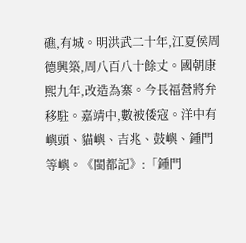礁,有城。明洪武二十年,江夏侯周德興築,周八百八十餘丈。國朝康熙九年,改造為寨。今長福營將弁移駐。嘉靖中,數被倭寇。洋中有嶼頭、貓嶼、吉兆、鼓嶼、鍾門等嶼。《閩都記》:「鍾門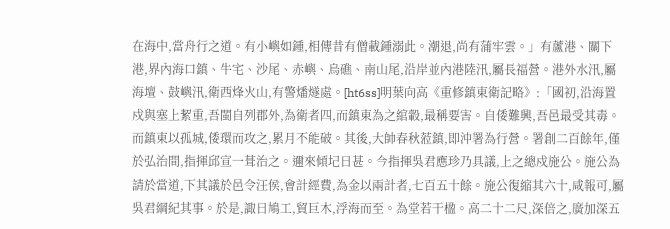在海中,當舟行之道。有小嶼如鍾,相傳昔有僧載鍾溺此。潮退,尚有蒲牢雲。」有蘆港、關下港,界內海口鎮、牛宅、沙尾、赤嶼、烏礁、南山尾,沿岸並內港陸汛,屬長福營。港外水汛,屬海壇、鼓嶼汛,衛西烽火山,有警燔燧處。[ht6ss]明葉向高《重修鎮東衛記略》:「國初,沿海置戍與塞上絜重,吾閩自列郡外,為衛者四,而鎮東為之綰轂,最稱要害。自倭難興,吾邑最受其毒。而鎮東以孤城,倭環而攻之,累月不能破。其後,大帥春秋蒞鎮,即沖署為行營。署創二百餘年,僅於弘治間,指揮邱宣一葺治之。邇來傾圮日甚。今指揮吳君應珍乃具議,上之總戍施公。施公為請於當道,下其議於邑令汪侯,會計經費,為金以兩計者,七百五十餘。施公復縮其六十,咸報可,屬吳君綱紀其事。於是,諏日鳩工,貿巨木,浮海而至。為堂若干楹。高二十二尺,深倍之,廣加深五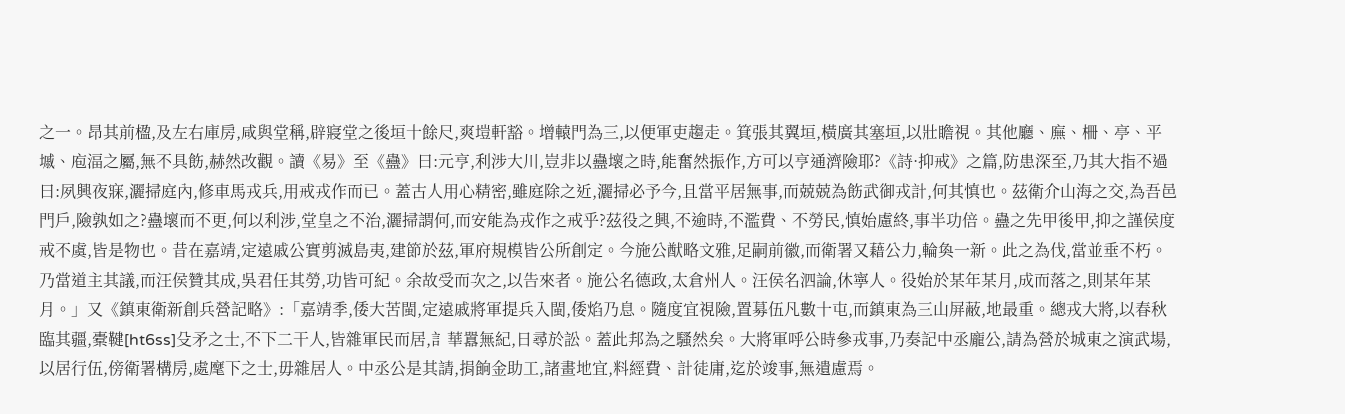之一。昂其前楹,及左右庫房,咸與堂稱,辟寢堂之後垣十餘尺,爽塏軒豁。增轅門為三,以便軍吏趨走。箕張其翼垣,橫廣其塞垣,以壯瞻視。其他廳、廡、柵、亭、平墄、庖湢之屬,無不具飭,赫然改觀。讀《易》至《蠱》曰:元亨,利涉大川,豈非以蠱壞之時,能奮然振作,方可以亨通濟險耶?《詩·抑戒》之篇,防患深至,乃其大指不過曰:夙興夜寐,灑掃庭內,修車馬戎兵,用戒戎作而已。蓋古人用心精密,雖庭除之近,灑掃必予今,且當平居無事,而兢兢為飭武御戎計,何其慎也。茲衛介山海之交,為吾邑門戶,險孰如之?蠱壞而不更,何以利涉,堂皇之不治,灑掃謂何,而安能為戎作之戒乎?茲役之興,不逾時,不濫費、不勞民,慎始慮終,事半功倍。蠱之先甲後甲,抑之謹侯度戒不虞,皆是物也。昔在嘉靖,定遠戚公實剪滅島夷,建節於茲,軍府規模皆公所創定。今施公猷略文雅,足嗣前徽,而衛署又藉公力,輪奐一新。此之為伐,當並垂不朽。乃當道主其議,而汪侯贊其成,吳君任其勞,功皆可紀。余故受而次之,以告來者。施公名德政,太倉州人。汪侯名泗論,休寧人。役始於某年某月,成而落之,則某年某月。」又《鎮東衛新創兵營記略》:「嘉靖季,倭大苦閩,定遠戚將軍提兵入閩,倭焰乃息。隨度宜視險,置募伍凡數十屯,而鎮東為三山屏蔽,地最重。總戎大將,以春秋臨其疆,橐鞬[ht6ss]殳矛之士,不下二干人,皆雜軍民而居,訁華囂無紀,日尋於訟。蓋此邦為之騷然矣。大將軍呼公時參戎事,乃奏記中丞龐公,請為營於城東之演武場,以居行伍,傍衛署構房,處麾下之士,毋雜居人。中丞公是其請,捐餉金助工,諸畫地宜,料經費、計徒庸,迄於竣事,無遺慮焉。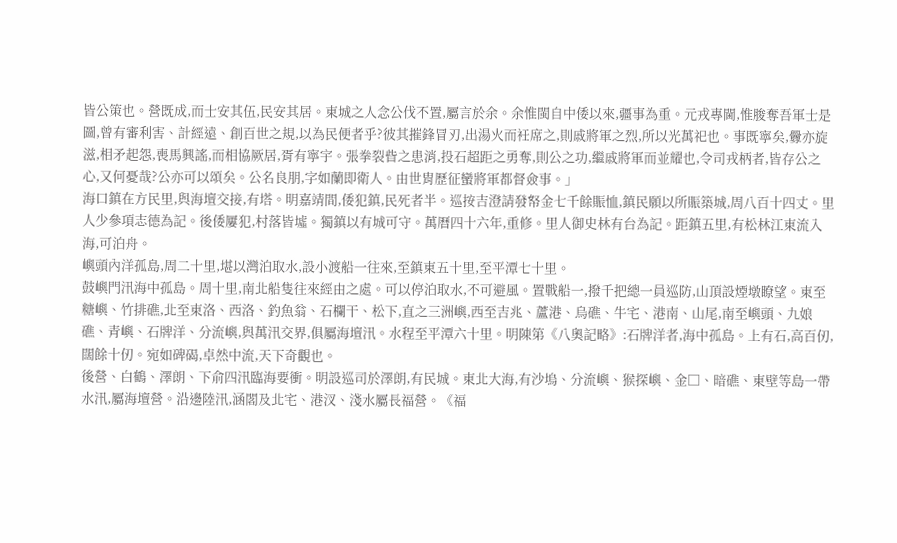皆公策也。營既成,而士安其伍,民安其居。東城之人念公伐不置,屬言於余。余惟閩自中倭以來,疆事為重。元戎專閫,惟脧奪吾軍士是圖,曾有審利害、計經遠、創百世之規,以為民便者乎?彼其摧鋒冒刃,出湯火而衽席之,則戚將軍之烈,所以光萬祀也。事既寧矣,釁亦旋滋,相矛起怨,喪馬興謠,而相協厥居,胥有寧宇。張拳裂眥之患消,投石超距之勇奪,則公之功,繼戚將軍而並耀也,令司戎柄者,皆存公之心,又何憂哉?公亦可以頌矣。公名良朋,字如蘭即衛人。由世胄歷征蠻將軍都督僉事。」
海口鎮在方民里,與海壇交接,有塔。明嘉靖間,倭犯鎮,民死者半。巡按吉澄請發帑金七千餘賑恤,鎮民願以所賑築城,周八百十四丈。里人少參項志德為記。後倭屢犯,村落皆墟。獨鎮以有城可守。萬曆四十六年,重修。里人御史林有台為記。距鎮五里,有松林江東流入海,可泊舟。
嶼頭內洋孤島,周二十里,堪以灣泊取水,設小渡船一往來,至鎮東五十里,至平潭七十里。
鼓嶼門汛海中孤島。周十里,南北船隻往來經由之處。可以停泊取水,不可避風。置戰船一,撥千把總一員巡防,山頂設煙墩瞭望。東至糖嶼、竹排礁,北至東洛、西洛、釣魚翁、石欄干、松下,直之三洲嶼,西至吉兆、蘆港、烏礁、牛宅、港南、山尾,南至嶼頭、九娘礁、青嶼、石牌洋、分流嶼,與萬汛交界,俱屬海壇汛。水程至平潭六十里。明陳第《八奧記略》:石牌洋者,海中孤島。上有石,高百仞,闊餘十仞。宛如碑碣,卓然中流,天下奇觀也。
後營、白鶴、澤朗、下俞四汛臨海要衝。明設巡司於澤朗,有民城。東北大海,有沙塢、分流嶼、猴探嶼、金□、暗礁、東壁等島一帶水汛,屬海壇營。沿邊陸汛,涵閣及北宅、港汊、淺水屬長福營。《福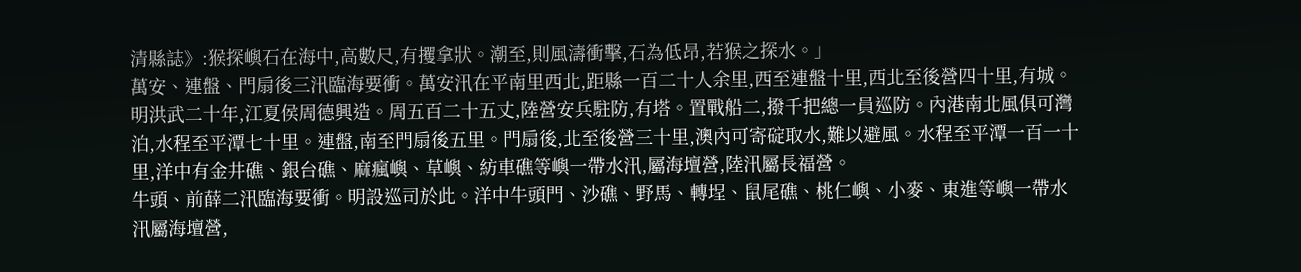清縣誌》:猴探嶼石在海中,高數尺,有攫拿狀。潮至,則風濤衝擊,石為低昂,若猴之探水。」
萬安、連盤、門扇後三汛臨海要衝。萬安汛在平南里西北,距縣一百二十人余里,西至連盤十里,西北至後營四十里,有城。明洪武二十年,江夏侯周德興造。周五百二十五丈,陸營安兵駐防,有塔。置戰船二,撥千把總一員巡防。內港南北風俱可灣泊,水程至平潭七十里。連盤,南至門扇後五里。門扇後,北至後營三十里,澳內可寄碇取水,難以避風。水程至平潭一百一十里,洋中有金井礁、銀台礁、麻瘋嶼、草嶼、紡車礁等嶼一帶水汛,屬海壇營,陸汛屬長福營。
牛頭、前薛二汛臨海要衝。明設巡司於此。洋中牛頭門、沙礁、野馬、轉埕、鼠尾礁、桃仁嶼、小麥、東進等嶼一帶水汛屬海壇營,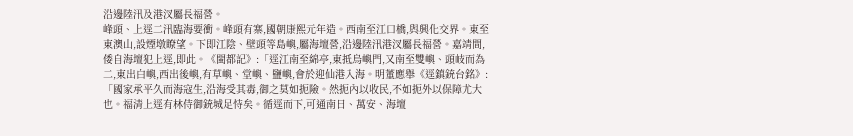沿邊陸汛及港汊屬長福營。
峰頭、上逕二汛臨海要衝。峰頭有寨,國朝康熙元年造。西南至江口橋,與興化交界。東至東澳山,設煙墩瞭望。下即江陰、壁頭等島嶼,屬海壇營,沿邊陸汛港汊屬長福營。嘉靖間,倭自海壇犯上逕,即此。《閩都記》:「逕江南至綿亭,東抵烏嶼門,又南至雙嶼、頭岐而為二,東出白嶼,西出後嶼,有草嶼、堂嶼、鹽嶼,會於迎仙港入海。明董應舉《逕鎮銃台銘》:「國家承平久而海寇生,沿海受其毒,御之莫如扼險。然扼內以收民,不如扼外以保障尤大也。福清上逕有林侍御銃城足恃矣。循逕而下,可通南日、萬安、海壇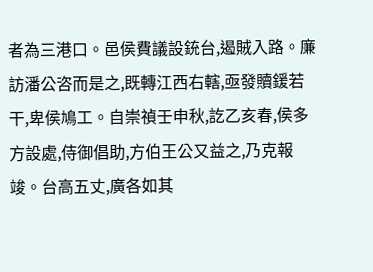者為三港口。邑侯費議設銃台,遏賊入路。廉訪潘公咨而是之,既轉江西右轄,亟發贖鍰若干,卑侯鳩工。自崇禎壬申秋,訖乙亥春,侯多方設處,侍御倡助,方伯王公又益之,乃克報竣。台高五丈,廣各如其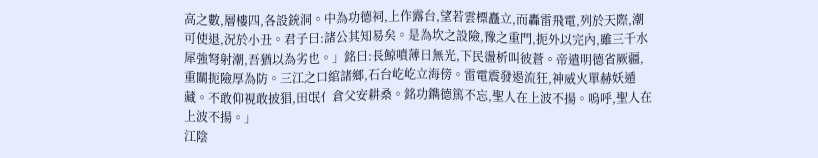高之數,層樓四,各設銃洞。中為功德祠,上作露台,望若雲標矗立,而轟雷飛電,列於天際,潮可使退,況於小丑。君子曰:諸公其知易矣。是為坎之設險,豫之重門,扼外以完內,雖三千水犀強弩射潮,吾猶以為劣也。」銘曰:長鯨噴薄日無光,下民盪析叫彼蒼。帝遣明德省厥疆,重關扼險厚為防。三江之口綰諸鄉,石台屹屹立海傍。雷電震發遏流狂,神威火單赫妖遁藏。不敢仰視敢披猖,田氓亻倉父安耕桑。銘功鐫德篤不忘,聖人在上波不揚。嗚呼,聖人在上波不揚。」
江陰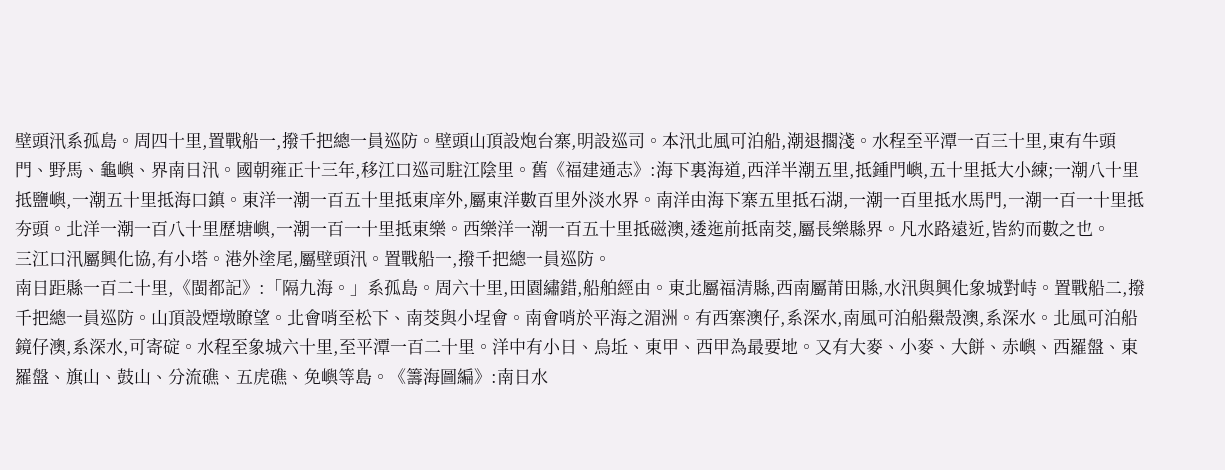壁頭汛系孤島。周四十里,置戰船一,撥千把總一員巡防。壁頭山頂設炮台寨,明設巡司。本汛北風可泊船,潮退擱淺。水程至平潭一百三十里,東有牛頭門、野馬、龜嶼、界南日汛。國朝雍正十三年,移江口巡司駐江陰里。舊《福建通志》:海下裏海道,西洋半潮五里,抵鍾門嶼,五十里抵大小練;一潮八十里抵鹽嶼,一潮五十里抵海口鎮。東洋一潮一百五十里抵東庠外,屬東洋數百里外淡水界。南洋由海下寨五里抵石湖,一潮一百里抵水馬門,一潮一百一十里抵夯頭。北洋一潮一百八十里歷塘嶼,一潮一百一十里抵東樂。西樂洋一潮一百五十里抵磁澳,逶迤前抵南茭,屬長樂縣界。凡水路遠近,皆約而數之也。
三江口汛屬興化協,有小塔。港外塗尾,屬壁頭汛。置戰船一,撥千把總一員巡防。
南日距縣一百二十里,《閩都記》:「隔九海。」系孤島。周六十里,田園繡錯,船舶經由。東北屬福清縣,西南屬莆田縣,水汛與興化象城對峙。置戰船二,撥千把總一員巡防。山頂設煙墩瞭望。北會哨至松下、南茭與小埕會。南會哨於平海之湄洲。有西寨澳仔,系深水,南風可泊船鱟殼澳,系深水。北風可泊船鏡仔澳,系深水,可寄碇。水程至象城六十里,至平潭一百二十里。洋中有小日、烏坵、東甲、西甲為最要地。又有大麥、小麥、大餅、赤嶼、西羅盤、東羅盤、旗山、鼓山、分流礁、五虎礁、免嶼等島。《籌海圖編》:南日水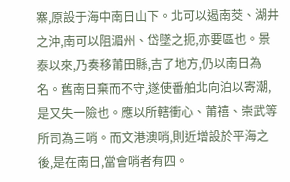寨,原設于海中南日山下。北可以遏南茭、湖井之沖,南可以阻湄州、岱墜之扼,亦要區也。景泰以來,乃奏移莆田縣,吉了地方,仍以南日為名。舊南日棄而不守,遂使番舶北向泊以寄潮,是又失一險也。應以所轄衝心、莆禧、崇武等所司為三哨。而文港澳哨,則近增設於平海之後,是在南日,當會哨者有四。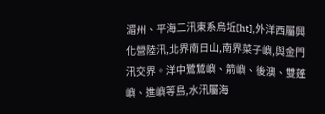湄州、平海二汛東系烏坵[ht],外洋西屬興化營陸汛,北界南日山,南界菜子嶼,與金門汛交界。洋中鷺鷥嶼、箭嶼、後澳、雙蓬嶼、進嶼等島,水汛屬海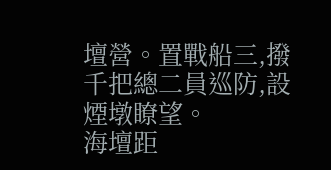壇營。置戰船三,撥千把總二員巡防,設煙墩瞭望。
海壇距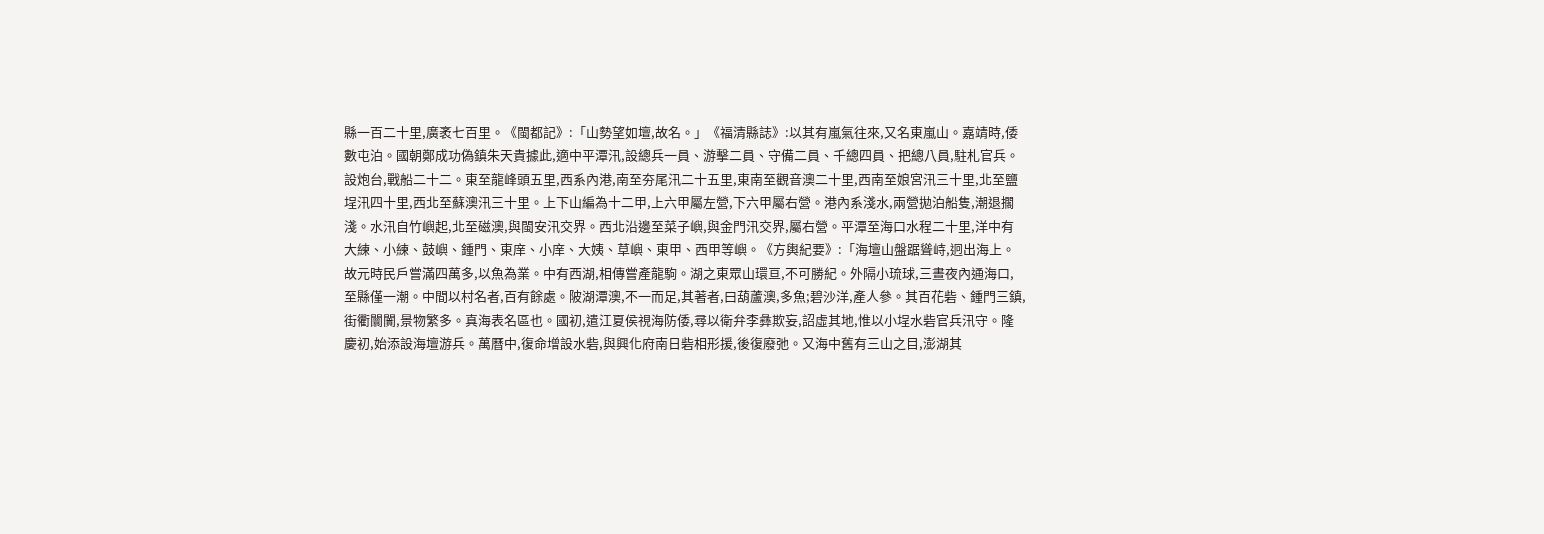縣一百二十里,廣袤七百里。《閩都記》:「山勢望如壇,故名。」《福清縣誌》:以其有嵐氣往來,又名東嵐山。嘉靖時,倭數屯泊。國朝鄭成功偽鎮朱天貴據此,適中平潭汛,設總兵一員、游擊二員、守備二員、千總四員、把總八員,駐札官兵。設炮台,戰船二十二。東至龍峰頭五里,西系內港,南至夯尾汛二十五里,東南至觀音澳二十里,西南至娘宮汛三十里,北至鹽埕汛四十里,西北至蘇澳汛三十里。上下山編為十二甲,上六甲屬左營,下六甲屬右營。港內系淺水,兩營拋泊船隻,潮退擱淺。水汛自竹嶼起,北至磁澳,與閩安汛交界。西北沿邊至菜子嶼,與金門汛交界,屬右營。平潭至海口水程二十里,洋中有大練、小練、鼓嶼、鍾門、東庠、小庠、大姨、草嶼、東甲、西甲等嶼。《方輿紀要》:「海壇山盤踞聳峙,迥出海上。故元時民戶嘗滿四萬多,以魚為業。中有西湖,相傳嘗產龍駒。湖之東眾山環亘,不可勝紀。外隔小琉球,三晝夜內通海口,至縣僅一潮。中間以村名者,百有餘處。陂湖潭澳,不一而足,其著者,曰葫蘆澳,多魚;碧沙洋,產人參。其百花砦、鍾門三鎮,街衢闤闠,景物繁多。真海表名區也。國初,遣江夏侯視海防倭,尋以衛弁李彝欺妄,詔虛其地,惟以小埕水砦官兵汛守。隆慶初,始添設海壇游兵。萬曆中,復命增設水砦,與興化府南日砦相形援,後復廢弛。又海中舊有三山之目,澎湖其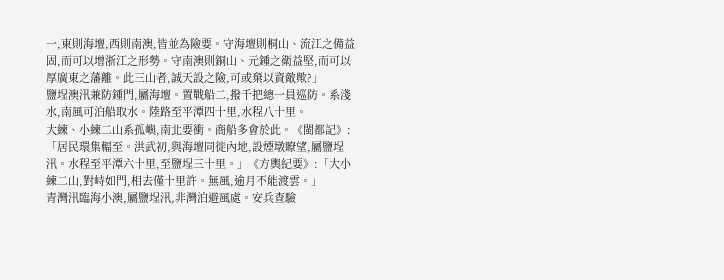一,東則海壇,西則南澳,皆並為險要。守海壇則桐山、流江之備益固,而可以增浙江之形勢。守南澳則銅山、元鍾之衛益堅,而可以厚廣東之藩離。此三山者,誠天設之險,可或棄以資敵歟?」
鹽埕澳汛兼防鍾門,屬海壇。置戰船二,撥千把總一員巡防。系淺水,南風可泊船取水。陸路至平潭四十里,水程八十里。
大練、小練二山系孤嶼,南北要衝。商船多會於此。《閩都記》:「居民環集輻至。洪武初,與海壇同徙內地,設煙墩瞭望,屬鹽埕汛。水程至平潭六十里,至鹽埕三十里。」《方輿紀要》:「大小練二山,對峙如門,相去僅十里許。無風,逾月不能渡雲。」
青灣汛臨海小澳,屬鹽埕汛,非灣泊避風處。安兵查驗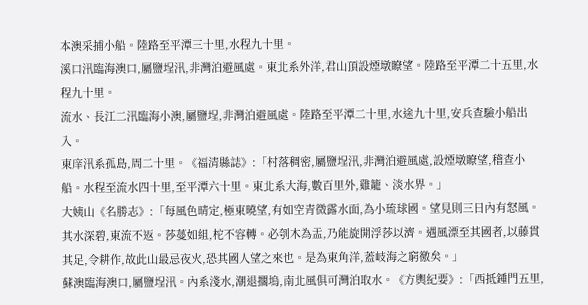本澳采捕小船。陸路至平潭三十里,水程九十里。
溪口汛臨海澳口,屬鹽埕汛,非灣泊避風處。東北系外洋,君山頂設煙墩瞭望。陸路至平潭二十五里,水程九十里。
流水、長江二汛臨海小澳,屬鹽埕,非灣泊避風處。陸路至平潭二十里,水途九十里,安兵查驗小船出入。
東庠汛系孤島,周二十里。《福清縣誌》:「村落稠密,屬鹽埕汛,非灣泊避風處,設煙墩瞭望,稽查小船。水程至流水四十里,至平潭六十里。東北系大海,數百里外,雞籠、淡水界。」
大姨山《名勝志》:「每風色晴定,極東曉望,有如空青微露水面,為小琉球國。望見則三日內有怒風。其水深碧,東流不返。莎蔓如組,柁不容轉。必刳木為盂,乃能旋開浮莎以濟。遇風漂至其國者,以藤貫其足,令耕作,故此山最忌夜火,恐其國人望之來也。是為東角洋,蓋岐海之窮徼矣。」
蘇澳臨海澳口,屬鹽埕汛。內系淺水,潮退擱塢,南北風俱可灣泊取水。《方輿紀要》:「西抵鍾門五里,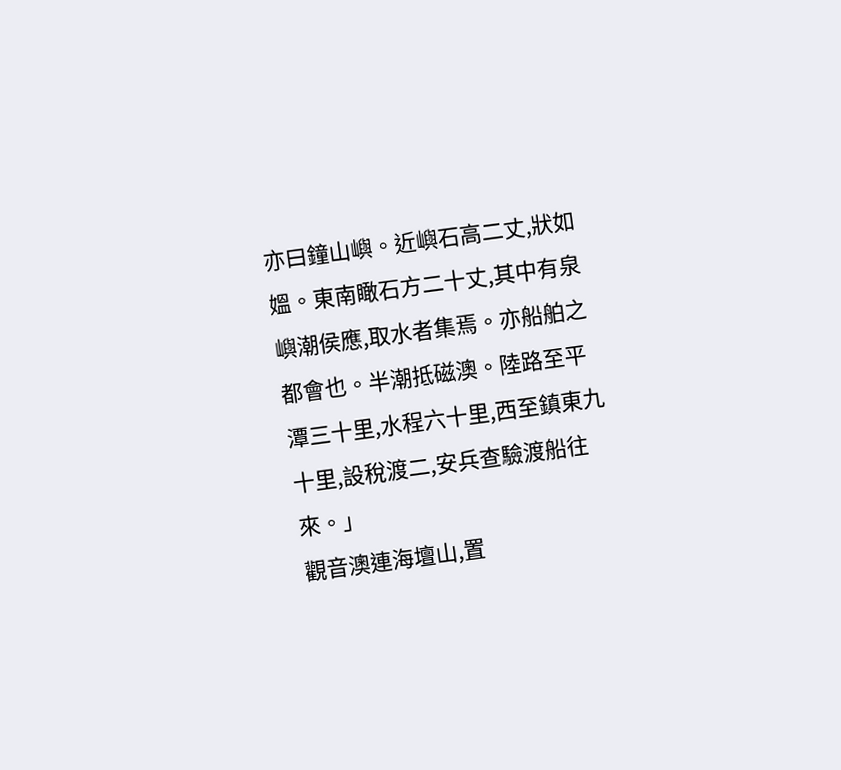亦曰鐘山嶼。近嶼石高二丈,狀如媼。東南瞰石方二十丈,其中有泉嶼潮侯應,取水者集焉。亦船舶之都會也。半潮抵磁澳。陸路至平潭三十里,水程六十里,西至鎮東九十里,設稅渡二,安兵查驗渡船往來。」
觀音澳連海壇山,置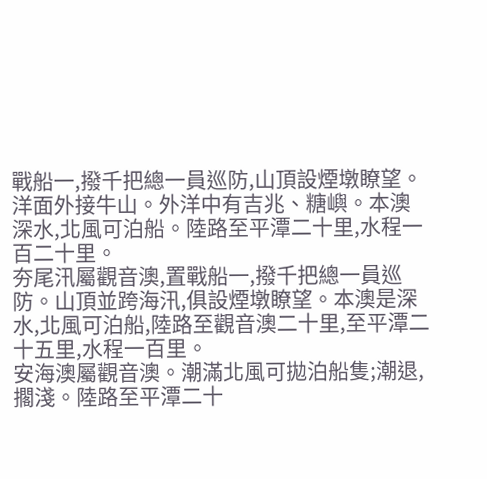戰船一,撥千把總一員巡防,山頂設煙墩瞭望。洋面外接牛山。外洋中有吉兆、糖嶼。本澳深水,北風可泊船。陸路至平潭二十里,水程一百二十里。
夯尾汛屬觀音澳,置戰船一,撥千把總一員巡防。山頂並跨海汛,俱設煙墩瞭望。本澳是深水,北風可泊船,陸路至觀音澳二十里,至平潭二十五里,水程一百里。
安海澳屬觀音澳。潮滿北風可拋泊船隻;潮退,擱淺。陸路至平潭二十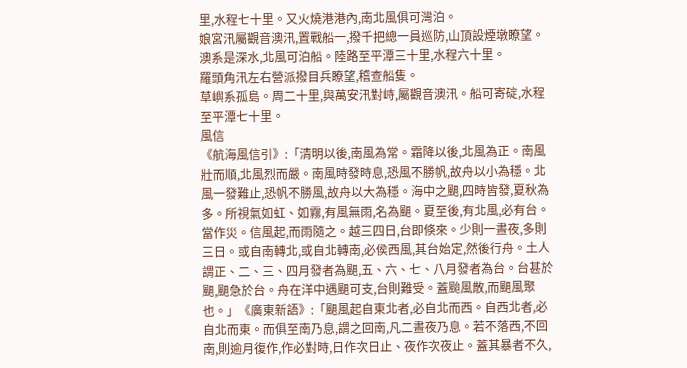里,水程七十里。又火燒港港內,南北風俱可灣泊。
娘宮汛屬觀音澳汛,置戰船一,撥千把總一員巡防,山頂設煙墩瞭望。澳系是深水,北風可泊船。陸路至平潭三十里,水程六十里。
羅頭角汛左右營派撥目兵瞭望,稽查船隻。
草嶼系孤島。周二十里,與萬安汛對峙,屬觀音澳汛。船可寄碇,水程至平潭七十里。
風信
《航海風信引》:「清明以後,南風為常。霜降以後,北風為正。南風壯而順,北風烈而嚴。南風時發時息,恐風不勝帆,故舟以小為穩。北風一發難止,恐帆不勝風,故舟以大為穩。海中之颶,四時皆發,夏秋為多。所視氣如虹、如霧,有風無雨,名為颶。夏至後,有北風,必有台。當作災。信風起,而雨隨之。越三四日,台即倏來。少則一晝夜,多則三日。或自南轉北,或自北轉南,必侯西風,其台始定,然後行舟。土人謂正、二、三、四月發者為颶,五、六、七、八月發者為台。台甚於颶,颶急於台。舟在洋中遇颶可支,台則難受。蓋颱風散,而颶風聚也。」《廣東新語》:「颶風起自東北者,必自北而西。自西北者,必自北而東。而俱至南乃息,謂之回南,凡二晝夜乃息。若不落西,不回南,則逾月復作,作必對時,日作次日止、夜作次夜止。蓋其暴者不久,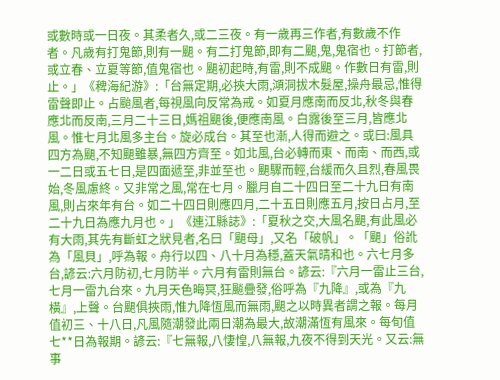或數時或一日夜。其柔者久,或二三夜。有一歲再三作者,有數歲不作者。凡歲有打鬼節,則有一颶。有二打鬼節,即有二颶,鬼,鬼宿也。打節者,或立春、立夏等節,值鬼宿也。颶初起時,有雷,則不成颶。作數日有雷,則止。」《稗海紀游》:「台無定期,必挾大雨,澒洞拔木髮屋,操舟最忌,惟得雷聲即止。占颱風者,每視風向反常為戒。如夏月應南而反北,秋冬與春應北而反南,三月二十三日,媽祖颶後,便應南風。白露後至三月,皆應北風。惟七月北風多主台。旋必成台。其至也漸,人得而避之。或曰:風具四方為颶,不知颶雖暴,無四方齊至。如北風,台必轉而東、而南、而西,或一二日或五七日,是四面遞至,非並至也。颶驟而輕,台緩而久且烈,春風畏始,冬風慮終。又非常之風,常在七月。臘月自二十四日至二十九日有南風,則占來年有台。如二十四日則應四月,二十五日則應五月,按日占月,至二十九日為應九月也。」《連江縣誌》:「夏秋之交,大風名颶,有此風必有大雨,其先有斷虹之狀見者,名曰「颶母」,又名「破帆」。「颶」俗訛為「風貝」,呼為報。舟行以四、八十月為穩,蓋天氣晴和也。六七月多台,諺云:六月防初,七月防半。六月有雷則無台。諺云:『六月一雷止三台,七月一雷九台來。九月天色晦冥,狂飈疊發,俗呼為『九降』,或為『九橫』,上聲。台颶俱挾雨,惟九降恆風而無雨,颶之以時異者謂之報。每月值初三、十八日,凡風隨潮發此兩日潮為最大,故潮滿恆有風來。每旬值七**日為報期。諺云:『七無報,八悽惶,八無報,九夜不得到天光。又云:無事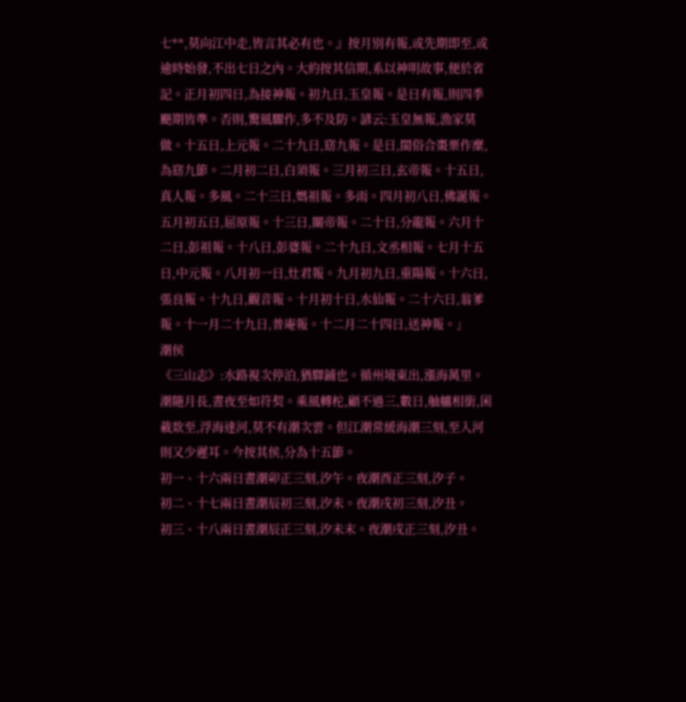七**,莫向江中走,皆言其必有也。』按月別有報,或先期即至,或逾時始發,不出七日之內。大約按其信期,系以神明故事,便於省記。正月初四日,為接神報。初九日,玉皇報。是日有報,則四季颶期皆準。否則,驚風驟作,多不及防。諺云:玉皇無報,漁家莫做。十五日,上元報。二十九日,窈九報。是日,閩俗合棗栗作糜,為窈九節。二月初二日,白須報。三月初三日,玄帝報。十五日,真人報。多風。二十三日,媽祖報。多雨。四月初八日,佛誕報。五月初五日,屈原報。十三日,關帝報。二十日,分龍報。六月十二日,彭祖報。十八日,彭婆報。二十九日,文丞相報。七月十五日,中元報。八月初一日,灶君報。九月初九日,重陽報。十六日,張良報。十九日,觀音報。十月初十日,水仙報。二十六日,翁爹報。十一月二十九日,普庵報。十二月二十四日,送神報。」
潮侯
《三山志》:水路視次停泊,猶驛鋪也。循州境東出,漲海萬里。潮隨月長,晝夜至如符契。乘風轉柁,顧不過三,數日,舳艫相銜,囷載欻至,浮海達河,莫不有潮次雲。但江潮常緩海潮三刻,至入河則又少遲耳。今按其侯,分為十五節。
初一、十六兩日晝潮卯正三刻,汐午。夜潮酉正三刻,汐子。
初二、十七兩日晝潮辰初三刻,汐未。夜潮戌初三刻,汐丑。
初三、十八兩日晝潮辰正三刻,汐未末。夜潮戌正三刻,汐丑。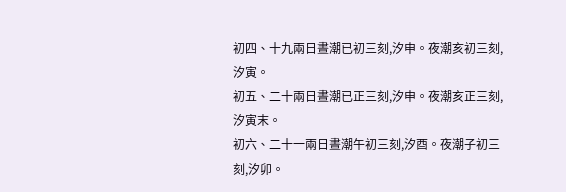初四、十九兩日晝潮已初三刻,汐申。夜潮亥初三刻,汐寅。
初五、二十兩日晝潮已正三刻,汐申。夜潮亥正三刻,汐寅末。
初六、二十一兩日晝潮午初三刻,汐酉。夜潮子初三刻,汐卯。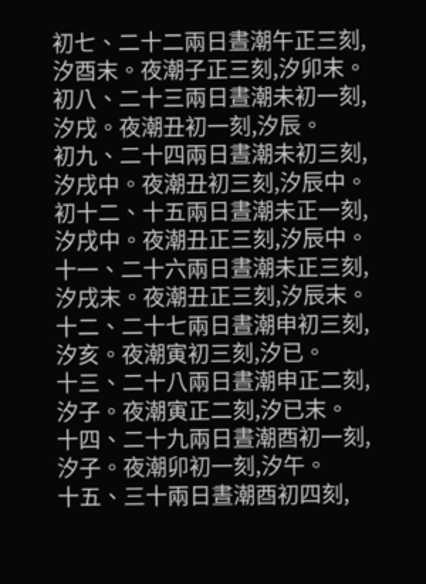初七、二十二兩日晝潮午正三刻,汐酉末。夜潮子正三刻,汐卯末。
初八、二十三兩日晝潮未初一刻,汐戌。夜潮丑初一刻,汐辰。
初九、二十四兩日晝潮未初三刻,汐戌中。夜潮丑初三刻,汐辰中。
初十二、十五兩日晝潮未正一刻,汐戌中。夜潮丑正三刻,汐辰中。
十一、二十六兩日晝潮未正三刻,汐戌末。夜潮丑正三刻,汐辰末。
十二、二十七兩日晝潮申初三刻,汐亥。夜潮寅初三刻,汐已。
十三、二十八兩日晝潮申正二刻,汐子。夜潮寅正二刻,汐已末。
十四、二十九兩日晝潮酉初一刻,汐子。夜潮卯初一刻,汐午。
十五、三十兩日晝潮酉初四刻,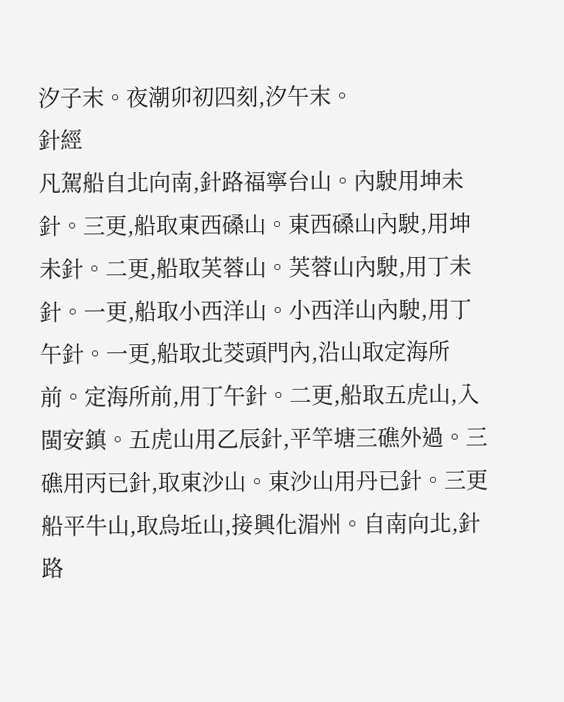汐子末。夜潮卯初四刻,汐午末。
針經
凡駕船自北向南,針路福寧台山。內駛用坤未針。三更,船取東西磉山。東西磉山內駛,用坤未針。二更,船取芙蓉山。芙蓉山內駛,用丁未針。一更,船取小西洋山。小西洋山內駛,用丁午針。一更,船取北茭頭門內,沿山取定海所前。定海所前,用丁午針。二更,船取五虎山,入閩安鎮。五虎山用乙辰針,平竿塘三礁外過。三礁用丙已針,取東沙山。東沙山用丹已針。三更船平牛山,取烏坵山,接興化湄州。自南向北,針路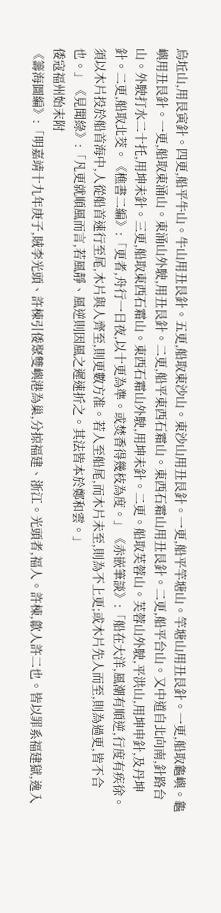烏坵山,用艮寅針。四更,船平牛山。牛山用丑艮針。五更,船取東沙山。東沙山用丑艮針。一更,船平竿塘山。竿塘山用丑艮針。一更,船取龜嶼。龜嶼用丑艮針。一更,船取東涌山。東涌山外駛,用丑艮針。二更,船平東西石霜山。東西石霜山用丑艮針。二更,船平台山。又中道自北向南,針路台山。外駛打水二十托,用坤未針。三更,船取東西石霜山。東西石霜山外駛,用坤未針。二更。船取芙蓉山。芙蓉山外駛,平洪山,用坤申針,及丹坤針。二更,船取北茭。《樵書二編》:「更者,舟行一日夜,以十更為準。或焚香得幾枝為度。」《赤嵌筆談》:「船在大洋,風潮有順逆,行度有疾徐。須以木片投於船首海中,人從船首速行至尾,木片與人齊至,則更數方准。若人至船尾,而木片未至,則為不上更;或木片先人而至,則為過更,皆不合也。」《見聞綠》:「凡更就順風而言,若風靜、風逆則因風之遲速折之。其法皆本於鄭和雲。」
倭寇福州始末附
《籌海圖編》:「明嘉靖十九年庚子,賊李光頭、許棟引倭聚雙嶼港為巢,分掠福建、浙江。光頭者,福人。許棟,歙人許二也。皆以罪系福建獄,逸入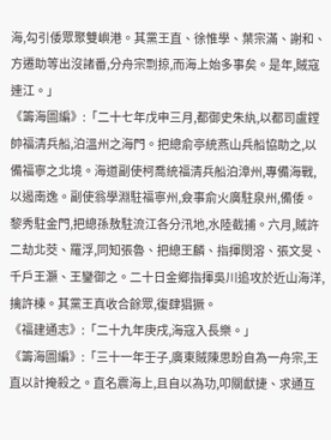海,勾引倭眾聚雙嶼港。其黨王直、徐惟學、葉宗滿、謝和、方遷助等出沒諸番,分舟宗剽掠,而海上始多事矣。是年,賊寇連江。」
《籌海圖編》:「二十七年戊申三月,都御史朱紈,以都司盧鏜帥福清兵船,泊溫州之海門。把總俞亭統燕山兵船協助之,以備福寧之北境。海道副使柯喬統福清兵船泊漳州,專備海戰,以遏南逸。副使翁學淵駐福寧州,僉事俞火廣駐泉州,備倭。黎秀駐金門,把總孫敖駐流江各分汛地,水陸截捕。六月,賊許二劫北茭、羅浮,同知張魯、把總王麟、指揮閔溶、張文旻、千戶王灝、王鑾御之。二十日金鄉指揮吳川追攻於近山海洋,擒許棟。其黨王真收合餘眾,復肆猖獗。
《福建通志》:「二十九年庚戌,海寇入長樂。」
《籌海圖編》:「三十一年壬子,廣東賊陳思盼自為一舟宗,王直以計掩殺之。直名震海上,且自以為功,叩關獻捷、求通互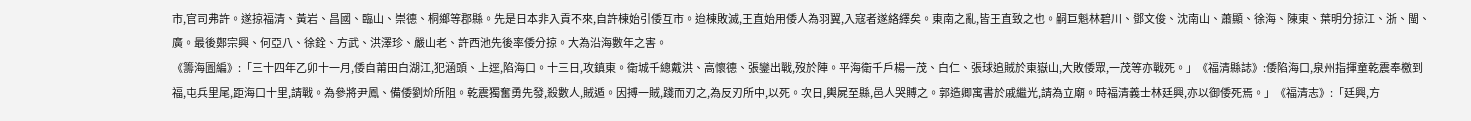市,官司弗許。遂掠福清、黃岩、昌國、臨山、崇德、桐鄉等郡縣。先是日本非入貢不來,自許棟始引倭互市。迨棟敗滅,王直始用倭人為羽翼,入寇者遂絡繹矣。東南之亂,皆王直致之也。嗣巨魁林碧川、鄧文俊、沈南山、蕭顯、徐海、陳東、葉明分掠江、浙、閩、廣。最後鄭宗興、何亞八、徐銓、方武、洪澤珍、嚴山老、許西池先後率倭分掠。大為沿海數年之害。
《籌海圖編》:「三十四年乙卯十一月,倭自莆田白湖江,犯涵頭、上逕,陷海口。十三日,攻鎮東。衛城千總戴洪、高懷德、張鑾出戰,歿於陣。平海衛千戶楊一茂、白仁、張球追賊於東嶽山,大敗倭眾,一茂等亦戰死。」《福清縣誌》:倭陷海口,泉州指揮童乾震奉檄到福,屯兵里尾,距海口十里,請戰。為參將尹鳳、備倭劉炌所阻。乾震獨奮勇先發,殺數人,賊遁。因搏一賊,踐而刃之,為反刃所中,以死。次日,輿屍至縣,邑人哭賻之。郭造卿寓書於戚繼光,請為立廟。時福清義士林廷興,亦以御倭死焉。」《福清志》:「廷興,方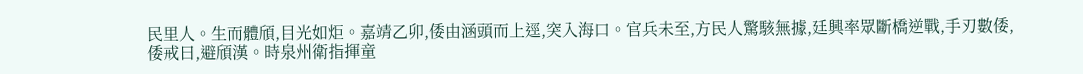民里人。生而體頎,目光如炬。嘉靖乙卯,倭由涵頭而上逕,突入海口。官兵未至,方民人驚駭無據,廷興率眾斷橋逆戰,手刃數倭,倭戒曰,避頎漢。時泉州衛指揮童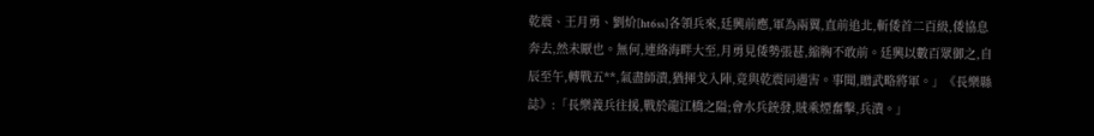乾震、王月勇、劉炌[ht6ss]各領兵來,廷興前應,軍為兩翼,直前追北,斬倭首二百級,倭協息奔去,然未厭也。無何,連絡海畔大至,月勇見倭勢張甚,縮胸不敢前。廷興以數百眾御之,自辰至午,轉戰五**,氣盡師潰,猶揮戈入陣,竟與乾震同遇害。事聞,贈武略將軍。」《長樂縣誌》:「長樂義兵往援,戰於龍江橋之隘;會水兵銃發,賊乘煙奮擊,兵潰。」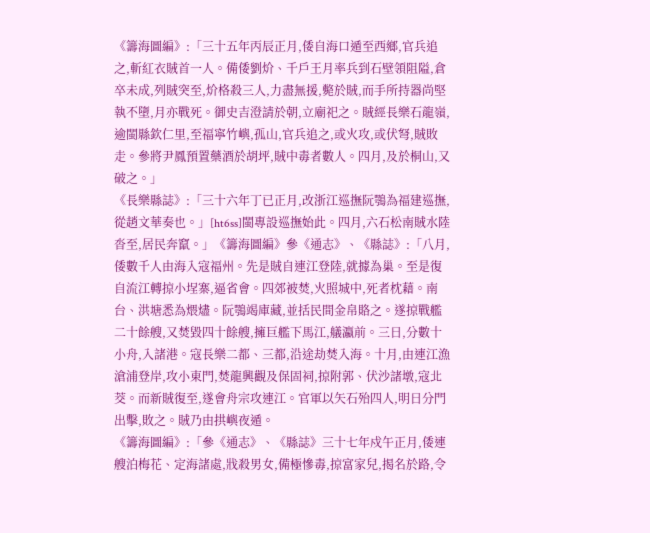《籌海圖編》:「三十五年丙辰正月,倭自海口遁至西鄉,官兵追之,斬紅衣賊首一人。備倭劉炌、千戶王月率兵到石壁領阻隘,倉卒未成,列賊突至,炌格殺三人,力盡無援,斃於賊,而手所持器尚堅執不墮,月亦戰死。御史吉澄請於朝,立廟祀之。賊經長樂石龍嶺,逾閩縣欽仁里,至福寧竹嶼,孤山,官兵追之,或火攻,或伏弩,賊敗走。參將尹鳳預置藥酒於胡坪,賊中毒者數人。四月,及於桐山,又破之。」
《長樂縣誌》:「三十六年丁已正月,改浙江巡撫阮鶚為福建巡撫,從趙文華奏也。」[ht6ss]閩專設巡撫始此。四月,六石松南賊水陸沓至,居民奔竄。」《籌海圖編》參《通志》、《縣誌》:「八月,倭數千人由海入寇福州。先是賊自連江登陸,就據為巢。至是復自流江轉掠小埕寨,逼省會。四郊被焚,火照城中,死者枕藉。南台、洪塘悉為煨燼。阮鶚竭庫藏,並括民間金帛賂之。遂掠戰艦二十餘艘,又焚毀四十餘艘,擁巨艦下馬江,艤瀛前。三日,分數十小舟,入諸港。寇長樂二都、三都,沿途劫焚入海。十月,由連江漁滄浦登岸,攻小東門,焚龍興觀及保固祠,掠附郭、伏沙諸墩,寇北茭。而新賊復至,遂會舟宗攻連江。官軍以矢石殆四人,明日分門出擊,敗之。賊乃由拱嶼夜遁。
《籌海圖編》:「參《通志》、《縣誌》三十七年戍午正月,倭連艘泊梅花、定海諸處,戕殺男女,備極慘毒,掠富家兒,揭名於路,令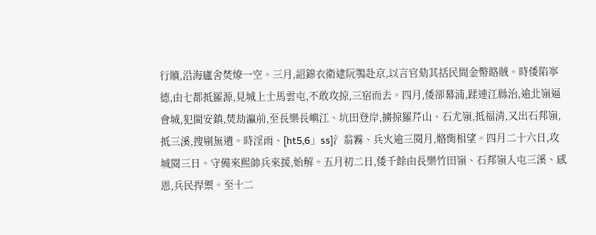行贖,沿海廬舍焚燎一空。三月,詔錦衣衛逮阮鶚赴京,以言官劾其括民間金幣賂賊。時倭陷寧德,由七都抵羅源,見城上士馬雲屯,不敢攻掠,三宿而去。四月,倭卻幕浦,蹂連江縣治,逾北嶺逼會城,犯閩安鎮,焚劫瀛前,至長樂長嶼江、坑田登岸,擄掠羅芹山、石尤嶺,抵福清,又出石邦嶺,抵三溪,搜剔無遺。時淫雨、[ht5,6」ss]氵翁霧、兵火逾三閱月,骼胔相望。四月二十六日,攻城閱三日。守備來熙帥兵來援,始解。五月初二日,倭千餘由長樂竹田嶺、石邦嶺入屯三溪、感恩,兵民捍禦。至十二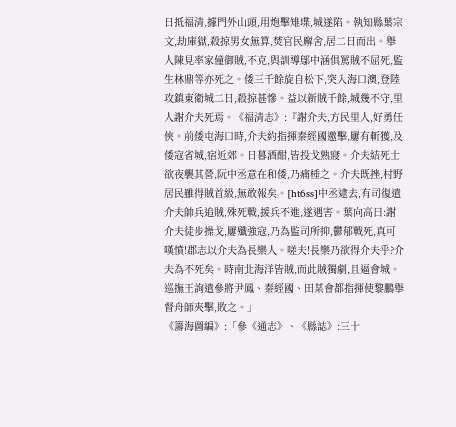日抵福清,據門外山頭,用炮擊雉堞,城遂陷。執知縣葉宗文,劫庫獄,殺掠男女無算,焚官民廨舍,居二日而出。舉人陳見率家僮御賊,不克,與訓導鄔中涵俱罵賊不屈死,監生林鼎等亦死之。倭三千餘旋自松下,突入海口澳,登陸攻鎮東衛城二日,殺掠甚慘。益以新賊千餘,城幾不守,里人謝介夫死焉。《福清志》:『謝介夫,方民里人,好勇任俠。前倭屯海口時,介夫約指揮秦經國邀擊,屢有斬獲,及倭寇省城,宿近郊。日暮酒酣,皆投戈熟寢。介夫結死士欲夜襲其營,阮中丞意在和倭,乃痛棰之。介夫既挫,村野居民雖得賊首級,無敢報矣。[ht6ss]中丞逮去,有司復遣介夫帥兵追賊,殊死戰,援兵不進,遂遇害。葉向高曰:謝介夫徒步操戈,屢殲強寇,乃為監司所抑,鬱郁戰死,真可嘆憤!郡志以介夫為長樂人。嗟夫!長樂乃欲得介夫乎?介夫為不死矣。時南北海洋皆賊,而此賊獨劇,且逼會城。巡撫王詢遣參將尹鳳、秦經國、田某會都指揮使黎鵬舉督舟師夾擊,敗之。」
《籌海圖編》:「參《通志》、《縣誌》:三十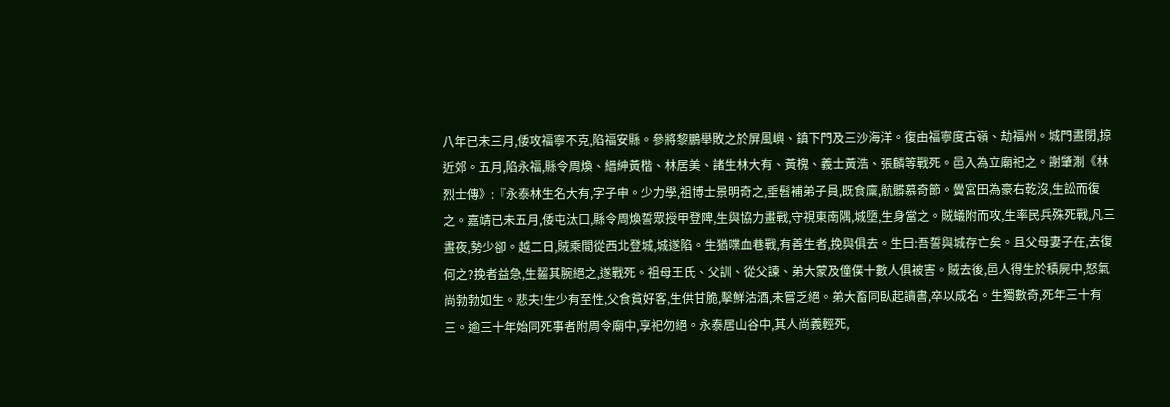八年已未三月,倭攻福寧不克,陷福安縣。參將黎鵬舉敗之於屏風嶼、鎮下門及三沙海洋。復由福寧度古嶺、劫福州。城門晝閉,掠近郊。五月,陷永福,縣令周煥、縉紳黃楷、林居美、諸生林大有、黃槐、義士黃浩、張麟等戰死。邑入為立廟祀之。謝肇淛《林烈士傳》:『永泰林生名大有,字子申。少力學,祖博士景明奇之,垂髫補弟子員,既食廩,骯髒慕奇節。黌宮田為豪右乾沒,生訟而復之。嘉靖已未五月,倭屯汰口,縣令周煥誓眾授甲登陴,生與協力畫戰,守視東南隅,城墮,生身當之。賊蟻附而攻,生率民兵殊死戰,凡三晝夜,勢少卻。越二日,賊乘間從西北登城,城遂陷。生猶喋血巷戰,有善生者,挽與俱去。生曰:吾誓與城存亡矣。且父母妻子在,去復何之?挽者益急,生齧其腕絕之,遂戰死。祖母王氏、父訓、從父諫、弟大蒙及僮僕十數人俱被害。賊去後,邑人得生於積屍中,怒氣尚勃勃如生。悲夫!生少有至性,父食貧好客,生供甘脆,擊鮮沽酒,未嘗乏絕。弟大畜同臥起讀書,卒以成名。生獨數奇,死年三十有三。逾三十年始同死事者附周令廟中,享祀勿絕。永泰居山谷中,其人尚義輕死,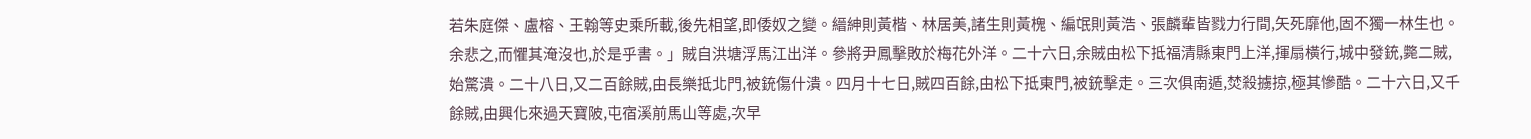若朱庭傑、盧榕、王翰等史乘所載,後先相望,即倭奴之變。縉紳則黃楷、林居美,諸生則黃槐、編氓則黃浩、張麟輩皆戮力行間,矢死靡他,固不獨一林生也。余悲之,而懼其淹沒也,於是乎書。」賊自洪塘浮馬江出洋。參將尹鳳擊敗於梅花外洋。二十六日,余賊由松下抵福清縣東門上洋,揮扇橫行,城中發銃,斃二賊,始驚潰。二十八日,又二百餘賊,由長樂抵北門,被銃傷什潰。四月十七日,賊四百餘,由松下抵東門,被銃擊走。三次俱南遁,焚殺擄掠,極其慘酷。二十六日,又千餘賊,由興化來過天寶陂,屯宿溪前馬山等處,次早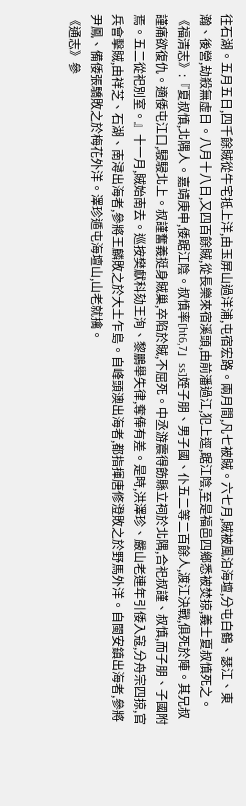往石湖。五月五日,四千餘賊從牛宅抵上洋,由玉屏山過洋浦,屯宿宏路。兩月間,凡七被賊。六七月,賊被風泊海壇,分屯白鶴、瑟江、東瀚、後營,劫殺無虛日。八月十八日,又四百餘賊,從長樂來宿溪頭,由前潘過江,犯上逕,踞江陰,至是福邑四鄉悉被焚掠,義士夏叔慎死之。《福清志》:『夏叔慎,北隅人。嘉靖庚申,倭踞江陰。叔慎率[ht6,7」ss]姪子朋、男子國、仆五二等二百餘人,渡江決戰,俱死於陣。其兄叔謹痛欲復仇。適倭屯江口,駸駸北上。叔謹奮義挺身賊巢,卒陷於賊,不屈死。中丞游震得飭縣立祠於北隅,合祀叔謹、叔慎,而子朋、子國附焉。五二從祀別室。』十一月,賊始南去。巡按樊獻科劾王洵、黎鵬舉失律,奪俸有差。是時,洪澤珍、嚴山老連年引倭入寇,分舟宗四掠,官兵會擊賊,由祥芝、石湖、南潯出海者,參將王麟敗之於大土乍島。自峰頭澳出海者,都指揮唐修澄敗之於野馬外洋。自閩安鎮出海者,參將尹鳳、備倭張驕敗之於梅花外洋。澤珍遁屯海壇山,山老就擒。
《通志》參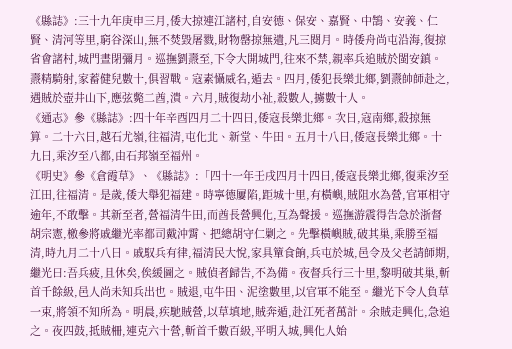《縣誌》:三十九年庚申三月,倭大掠連江諸村,自安德、保安、嘉賢、中鵠、安義、仁賢、清河等里,窮谷深山,無不焚毀屠戮,財物罄掠無遺,凡三閱月。時倭舟尚屯沿海,復掠省會諸村,城門晝閉彌月。巡撫劉燾至,下令大開城門,往來不禁,親率兵追賊於閩安鎮。燾精騎射,家蓄健兒數十,俱習戰。寇素懾威名,遁去。四月,倭犯長樂北鄉,劉燾帥師赴之,遇賊於壺井山下,應弦斃二酋,潰。六月,賊復劫小祉,殺數人,擄數十人。
《通志》參《縣誌》:四十年辛酉四月二十四日,倭寇長樂北鄉。次日,寇南鄉,殺掠無算。二十六日,越石尤嶺,往福清,屯化北、新堂、牛田。五月十八日,倭寇長樂北鄉。十九日,乘汐至八都,由石邦嶺至福州。
《明史》參《倉霞草》、《縣誌》:「四十一年壬戌四月十四日,倭寇長樂北鄉,復乘汐至江田,往福清。是歲,倭大舉犯福建。時寧德屢陷,距城十里,有橫嶼,賊阻水為營,官軍相守逾年,不敢擊。其新至者,營福清牛田,而酋長營興化,互為聲援。巡撫游震得告急於浙督胡宗憲,檄參將戚繼光率都司戴沖霄、把總胡守仁剿之。先擊橫嶼賊,破其巢,乘勝至福清,時九月二十八日。戚馭兵有律,福清民大悅,家具簞食餉,兵屯於城,邑令及父老請師期,繼光曰:吾兵疲,且休矣,俟緩圖之。賊偵者歸告,不為備。夜督兵行三十里,黎明破其巢,斬首千餘級,邑人尚未知兵出也。賊退,屯牛田、泥塗數里,以官軍不能至。繼光下令人負草一束,將領不知所為。明晨,疾馳賊營,以草填地,賊奔遁,赴江死者萬計。余賊走興化,急追之。夜四鼓,抵賊柵,連克六十營,斬首千數百級,平明入城,興化人始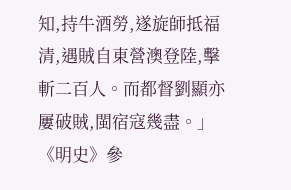知,持牛酒勞,遂旋師抵福清,遇賊自東營澳登陸,擊斬二百人。而都督劉顯亦屢破賊,閩宿寇幾盡。」
《明史》參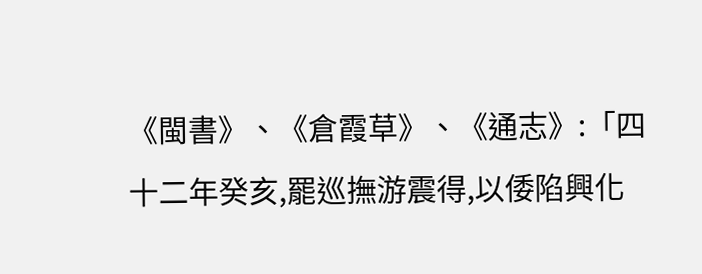《閩書》、《倉霞草》、《通志》:「四十二年癸亥,罷巡撫游震得,以倭陷興化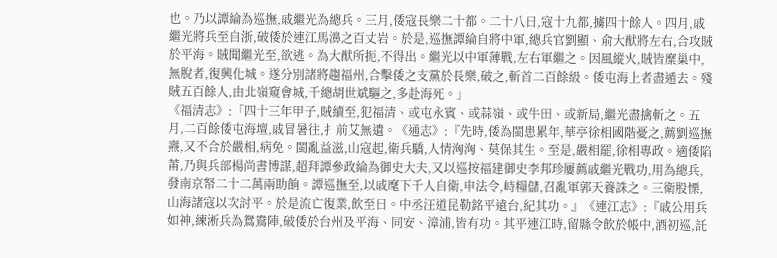也。乃以譚綸為巡撫,戚繼光為總兵。三月,倭寇長樂二十都。二十八日,寇十九都,擄四十餘人。四月,戚繼光將兵至自浙,破倭於連江馬濞之百丈岩。於是,巡撫譚綸自將中軍,總兵官劉顯、俞大猷將左右,合攻賊於平海。賊聞繼光至,欲逃。為大猷所扼,不得出。繼光以中軍薄戰,左右軍繼之。因風縱火,賊皆糜巢中,無脫者,復興化城。遂分別諸將趨福州,合擊倭之支黨於長樂,破之,斬首二百餘級。倭屯海上者盡遁去。殘賊五百餘人,由北嶺窺會城,千總胡世斌驅之,多赴海死。」
《福清志》:「四十三年甲子,賊續至,犯福清、或屯永賓、或蒜嶺、或牛田、或新局,繼光盡擒斬之。五月,二百餘倭屯海壇,戚冒暑往,扌前艾無遺。《通志》:『先時,倭為閩患累年,華亭徐相國階憂之,薦劉巡撫燾,又不合於嚴相,病免。閩亂益滋,山寇起,衛兵驕,人情洶洶、莫保其生。至是,嚴相罷,徐相專政。適倭陷莆,乃與兵部楊尚書博謀,超拜譚參政綸為御史大夫,又以巡按福建御史李邦珍屢薦戚繼光戰功,用為總兵,發南京帑二十二萬兩助餉。譚巡撫至,以戚麾下千人自衛,申法令,峙糧儲,召亂軍郭天養誅之。三衛股慄,山海諸寇以次討平。於是流亡復業,飲至日。中丞汪道昆勒銘平遠台,紀其功。』《連江志》:『戚公用兵如神,練淅兵為鴛鴦陣,破倭於台州及平海、同安、漳浦,皆有功。其平連江時,留縣令飲於帳中,酒初巡,託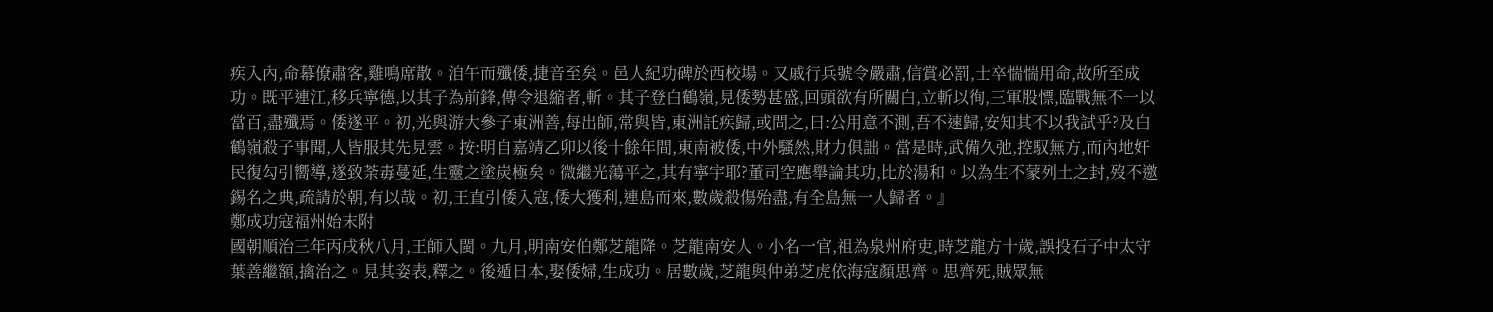疾入內,命幕僚肅客,雞鳴席散。洎午而殲倭,捷音至矣。邑人紀功碑於西校場。又戚行兵號令嚴肅,信賞必罰,士卒惴惴用命,故所至成功。既平連江,移兵寧德,以其子為前鋒,傳令退縮者,斬。其子登白鶴嶺,見倭勢甚盛,回頭欲有所關白,立斬以徇,三軍股慓,臨戰無不一以當百,盡殲焉。倭遂平。初,光與游大參子東洲善,每出師,常與皆,東洲託疾歸,或問之,曰:公用意不測,吾不速歸,安知其不以我試乎?及白鶴嶺殺子事聞,人皆服其先見雲。按:明自嘉靖乙卯以後十餘年間,東南被倭,中外騷然,財力俱詘。當是時,武備久弛,控馭無方,而內地奸民復勾引嚮導,遂致荼毒蔓延,生靈之塗炭極矣。微繼光蕩平之,其有寧宇耶?董司空應舉論其功,比於湯和。以為生不蒙列土之封,歿不邀錫名之典,疏請於朝,有以哉。初,王直引倭入寇,倭大獲利,連島而來,數歲殺傷殆盡,有全島無一人歸者。』
鄭成功寇福州始末附
國朝順治三年丙戌秋八月,王師入閩。九月,明南安伯鄭芝龍降。芝龍南安人。小名一官,祖為泉州府吏,時芝龍方十歲,誤投石子中太守葉善繼額,擒治之。見其姿表,釋之。後遁日本,娶倭婦,生成功。居數歲,芝龍與仲弟芝虎依海寇顏思齊。思齊死,賊眾無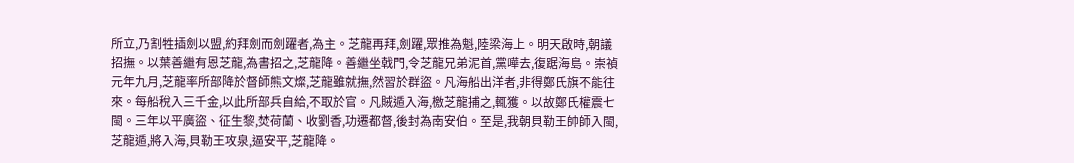所立,乃割牲插劍以盟,約拜劍而劍躍者,為主。芝龍再拜,劍躍,眾推為魁,陸梁海上。明天啟時,朝議招撫。以葉善繼有恩芝龍,為書招之,芝龍降。善繼坐戟門,令芝龍兄弟泥首,黨嘩去,復踞海島。崇禎元年九月,芝龍率所部降於督師熊文燦,芝龍雖就撫,然習於群盜。凡海船出洋者,非得鄭氏旗不能往來。每船稅入三千金,以此所部兵自給,不取於官。凡賊遁入海,檄芝龍捕之,輒獲。以故鄭氏權震七閩。三年以平廣盜、征生黎,焚荷蘭、收劉香,功遷都督,後封為南安伯。至是,我朝貝勒王帥師入閩,芝龍遁,將入海,貝勒王攻泉,逼安平,芝龍降。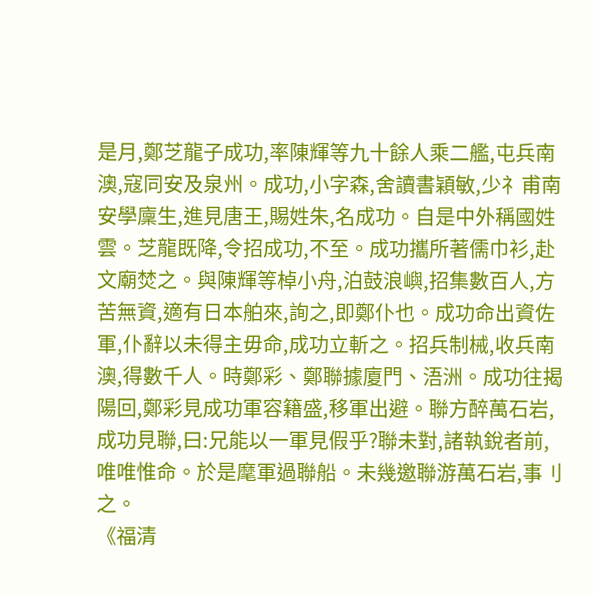是月,鄭芝龍子成功,率陳輝等九十餘人乘二艦,屯兵南澳,寇同安及泉州。成功,小字森,舍讀書穎敏,少礻甫南安學廩生,進見唐王,賜姓朱,名成功。自是中外稱國姓雲。芝龍既降,令招成功,不至。成功攜所著儒巾衫,赴文廟焚之。與陳輝等棹小舟,泊鼓浪嶼,招集數百人,方苦無資,適有日本舶來,詢之,即鄭仆也。成功命出資佐軍,仆辭以未得主毋命,成功立斬之。招兵制械,收兵南澳,得數千人。時鄭彩、鄭聯據廈門、浯洲。成功往揭陽回,鄭彩見成功軍容籍盛,移軍出避。聯方醉萬石岩,成功見聯,曰:兄能以一軍見假乎?聯未對,諸執銳者前,唯唯惟命。於是麾軍過聯船。未幾邀聯游萬石岩,事刂之。
《福清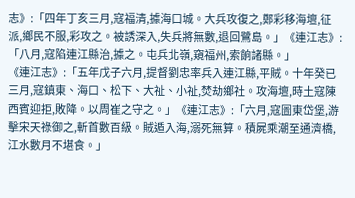志》:「四年丁亥三月,寇福清,據海口城。大兵攻復之,鄭彩移海壇,征派,鄉民不服,彩攻之。被誘深入,失兵將無數,退回鷺島。」《連江志》:「八月,寇陷連江縣治,據之。屯兵北嶺,窺福州,索餉諸縣。」
《連江志》:「五年戊子六月,提督劉忠率兵入連江縣,平賊。十年癸已三月,寇鎮東、海口、松下、大祉、小祉,焚劫鄉社。攻海壇,時土寇陳西賓迎拒,敗降。以周崔之守之。」《連江志》:「六月,寇圖東岱堡,游擊宋天祿御之,斬首數百級。賊遁入海,溺死無算。積屍乘潮至通濟橋,江水數月不堪食。」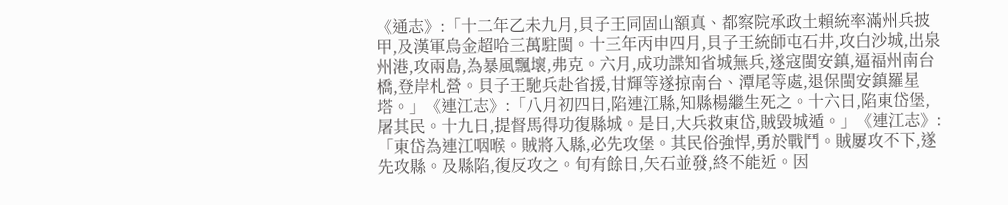《通志》:「十二年乙未九月,貝子王同固山額真、都察院承政土賴統率滿州兵披甲,及漢軍烏金超哈三萬駐閩。十三年丙申四月,貝子王統師屯石井,攻白沙城,出泉州港,攻兩島,為暴風飄壞,弗克。六月,成功諜知省城無兵,遂寇閩安鎮,逼福州南台橋,登岸札營。貝子王馳兵赴省援,甘輝等遂掠南台、潭尾等處,退保閩安鎮羅星塔。」《連江志》:「八月初四日,陷連江縣,知縣楊繼生死之。十六日,陷東岱堡,屠其民。十九日,提督馬得功復縣城。是日,大兵救東岱,賊毀城遁。」《連江志》:「東岱為連江咽喉。賊將入縣,必先攻堡。其民俗強悍,勇於戰鬥。賊屢攻不下,遂先攻縣。及縣陷,復反攻之。旬有餘日,矢石並發,終不能近。因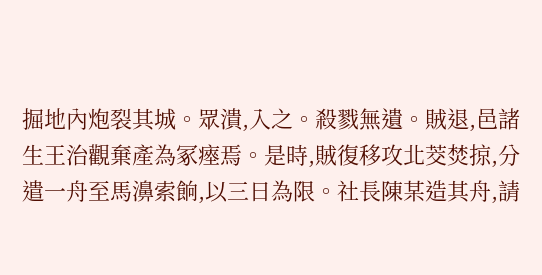掘地內炮裂其城。眾潰,入之。殺戮無遺。賊退,邑諸生王治觀棄產為冢瘞焉。是時,賊復移攻北茭焚掠,分遣一舟至馬濞索餉,以三日為限。社長陳某造其舟,請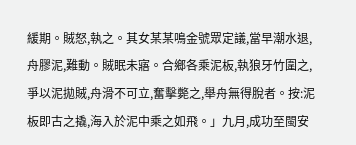緩期。賊怒,執之。其女某某鳴金號眾定議,當早潮水退,舟膠泥,難動。賊眠未寤。合鄉各乘泥板,執狼牙竹圍之,爭以泥拋賊,舟滑不可立,奮擊斃之,舉舟無得脫者。按:泥板即古之撬,海入於泥中乘之如飛。」九月,成功至閩安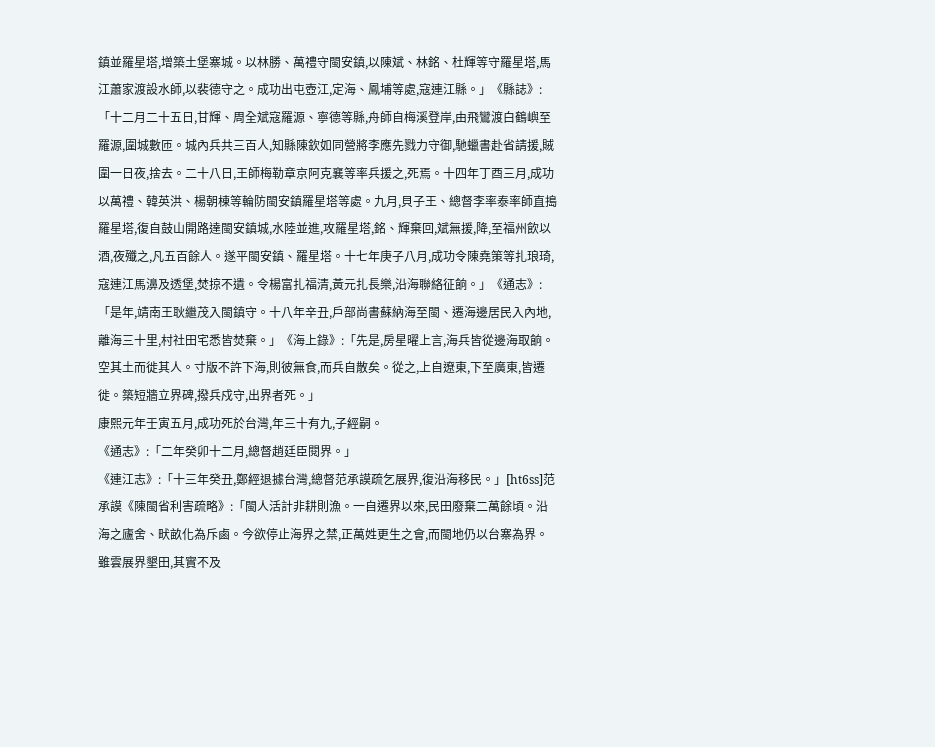鎮並羅星塔,增築土堡寨城。以林勝、萬禮守閩安鎮,以陳斌、林銘、杜輝等守羅星塔,馬江蕭家渡設水師,以裴德守之。成功出屯壺江,定海、鳳埔等處,寇連江縣。」《縣誌》:「十二月二十五日,甘輝、周全斌寇羅源、寧德等縣,舟師自梅溪登岸,由飛鸞渡白鶴嶼至羅源,圍城數匝。城內兵共三百人,知縣陳欽如同營將李應先戮力守御,馳蠟書赴省請援,賊圍一日夜,捨去。二十八日,王師梅勒章京阿克襄等率兵援之,死焉。十四年丁酉三月,成功以萬禮、韓英洪、楊朝棟等輪防閩安鎮羅星塔等處。九月,貝子王、總督李率泰率師直搗羅星塔,復自鼓山開路達閩安鎮城,水陸並進,攻羅星塔,銘、輝棄回,斌無援,降,至福州飲以酒,夜殲之,凡五百餘人。遂平閩安鎮、羅星塔。十七年庚子八月,成功令陳堯策等扎琅琦,寇連江馬濞及透堡,焚掠不遺。令楊富扎福清,黃元扎長樂,沿海聯絡征餉。」《通志》:「是年,靖南王耿繼茂入閩鎮守。十八年辛丑,戶部尚書蘇納海至閩、遷海邊居民入內地,離海三十里,村社田宅悉皆焚棄。」《海上錄》:「先是,房星曜上言,海兵皆從邊海取餉。空其土而徙其人。寸版不許下海,則彼無食,而兵自散矣。從之,上自遼東,下至廣東,皆遷徙。築短牆立界碑,撥兵戍守,出界者死。」
康熙元年壬寅五月,成功死於台灣,年三十有九,子經嗣。
《通志》:「二年癸卯十二月,總督趙廷臣閱界。」
《連江志》:「十三年癸丑,鄭經退據台灣,總督范承謨疏乞展界,復沿海移民。」[ht6ss]范承謨《陳閩省利害疏略》:「閩人活計非耕則漁。一自遷界以來,民田廢棄二萬餘頃。沿海之廬舍、畎畝化為斥鹵。今欲停止海界之禁,正萬姓更生之會,而閩地仍以台寨為界。雖雲展界墾田,其實不及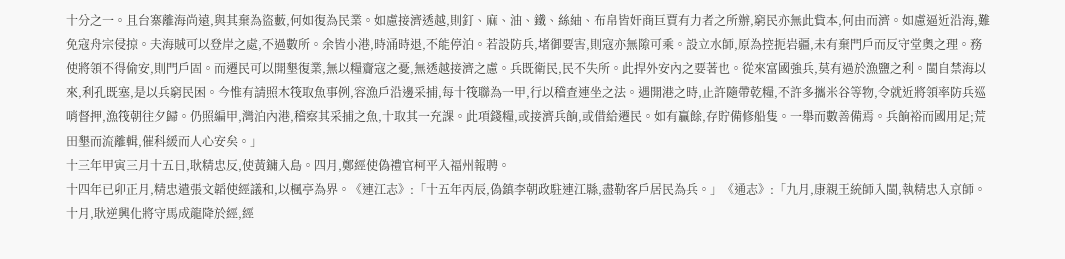十分之一。且台寨離海尚遠,與其棄為盜藪,何如復為民業。如慮接濟透越,則釘、麻、油、鐵、絲紬、布帛皆奸商巨賈有力者之所辦,窮民亦無此貲本,何由而濟。如慮逼近沿海,難免寇舟宗侵掠。夫海賊可以登岸之處,不過數所。余皆小港,時涌時退,不能停泊。若設防兵,堵御要害,則寇亦無隙可乘。設立水師,原為控扼岩疆,未有棄門戶而反守堂奧之理。務使將領不得偷安,則門戶固。而遷民可以開墾復業,無以糧齎寇之憂,無透越接濟之慮。兵既衛民,民不失所。此捍外安內之要著也。從來富國強兵,莫有過於漁鹽之利。閩自禁海以來,利孔既塞,是以兵窮民困。今惟有請照木筏取魚事例,容漁戶沿邊采捕,每十筏聯為一甲,行以稽查連坐之法。遇開港之時,止許隨帶乾糧,不許多攜米谷等物,令就近將領率防兵巡哨督押,漁筏朝往夕歸。仍照編甲,灣泊內港,稽察其采捕之魚,十取其一充課。此項錢糧,或接濟兵餉,或借給遷民。如有贏餘,存貯備修船隻。一舉而數善備焉。兵餉裕而國用足;荒田墾而流離輯,催科緩而人心安矣。」
十三年甲寅三月十五日,耿精忠反,使黃鏞入島。四月,鄭經使偽禮官柯平入福州報聘。
十四年已卯正月,精忠遣張文韜使經議和,以楓亭為界。《連江志》:「十五年丙辰,偽鎮李朝政駐連江縣,盡勒客戶居民為兵。」《通志》:「九月,康親王統師入閩,執精忠入京師。十月,耿逆興化將守馬成龍降於經,經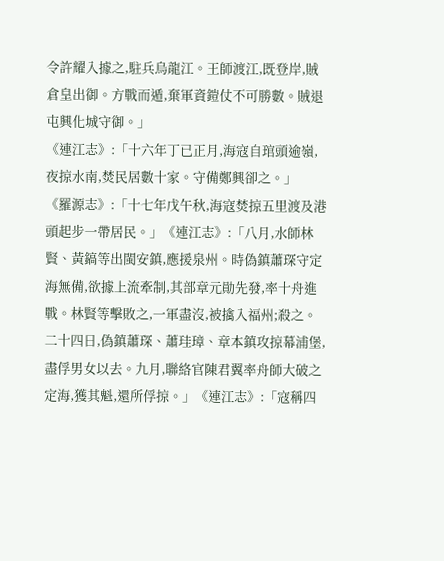令許耀入據之,駐兵烏龍江。王師渡江,既登岸,賊倉皇出御。方戰而遁,棄軍資鎧仗不可勝數。賊退屯興化城守御。」
《連江志》:「十六年丁已正月,海寇自琯頭逾嶺,夜掠水南,焚民居數十家。守備鄭興卻之。」
《羅源志》:「十七年戊午秋,海寇焚掠五里渡及港頭起步一帶居民。」《連江志》:「八月,水師林賢、黃鎬等出閩安鎮,應援泉州。時偽鎮蕭琛守定海無備,欲據上流牽制,其部章元勛先發,率十舟進戰。林賢等擊敗之,一軍盡沒,被擒入福州;殺之。二十四日,偽鎮蕭琛、蕭珪璋、章本鎮攻掠幕浦堡,盡俘男女以去。九月,聯絡官陳君翼率舟師大破之定海,獲其魁,還所俘掠。」《連江志》:「寇稱四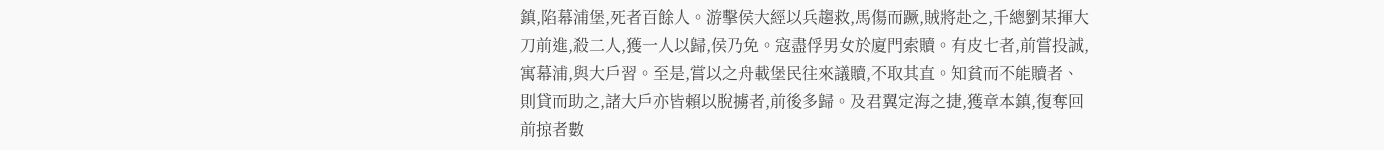鎮,陷幕浦堡,死者百餘人。游擊侯大經以兵趨救,馬傷而蹶,賊將赴之,千總劉某揮大刀前進,殺二人,獲一人以歸,侯乃免。寇盡俘男女於廈門索贖。有皮七者,前嘗投誠,寓幕浦,與大戶習。至是,嘗以之舟載堡民往來議贖,不取其直。知貧而不能贖者、則貸而助之,諸大戶亦皆賴以脫擄者,前後多歸。及君翼定海之捷,獲章本鎮,復奪回前掠者數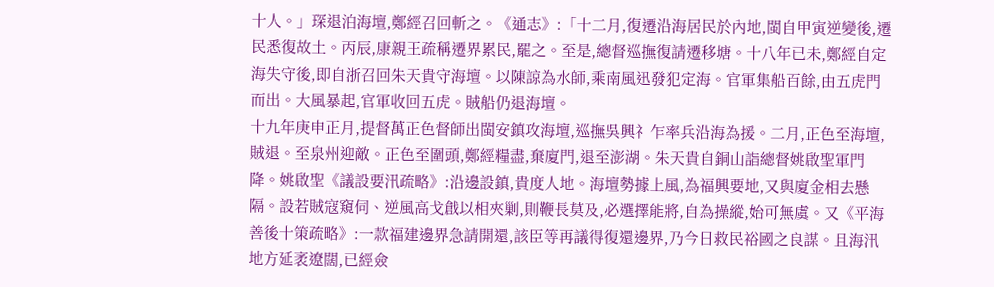十人。」琛退泊海壇,鄭經召回斬之。《通志》:「十二月,復遷沿海居民於內地,閩自甲寅逆變後,遷民悉復故土。丙辰,康親王疏稱遷界累民,罷之。至是,總督巡撫復請遷移塘。十八年已未,鄭經自定海失守後,即自浙召回朱天貴守海壇。以陳諒為水師,乘南風迅發犯定海。官軍集船百餘,由五虎門而出。大風暴起,官軍收回五虎。賊船仍退海壇。
十九年庚申正月,提督萬正色督師出閩安鎮攻海壇,巡撫吳興礻乍率兵沿海為援。二月,正色至海壇,賊退。至泉州迎敵。正色至圍頭,鄭經糧盡,棄廈門,退至澎湖。朱天貴自銅山詣總督姚啟聖軍門降。姚啟聖《議設要汛疏略》:沿邊設鎮,貴度人地。海壇勢據上風,為福興要地,又與廈金相去懸隔。設若賊寇窺伺、逆風高戈戧以相夾剿,則鞭長莫及,必選擇能將,自為操縱,始可無虞。又《平海善後十策疏略》:一款福建邊界急請開還,該臣等再議得復還邊界,乃今日救民裕國之良謀。且海汛地方延袤遼闊,已經僉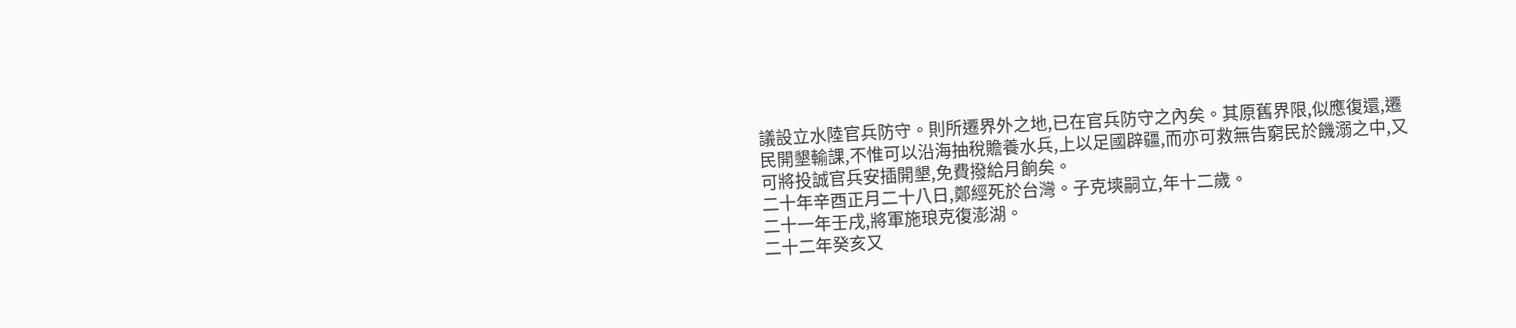議設立水陸官兵防守。則所遷界外之地,已在官兵防守之內矣。其原舊界限,似應復還,遷民開墾輸課,不惟可以沿海抽稅贍養水兵,上以足國辟疆,而亦可救無告窮民於饑溺之中,又可將投誠官兵安插開墾,免費撥給月餉矣。
二十年辛酉正月二十八日,鄭經死於台灣。子克塽嗣立,年十二歲。
二十一年壬戌,將軍施琅克復澎湖。
二十二年癸亥又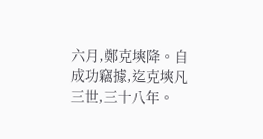六月,鄭克塽降。自成功竊據,迄克塽凡三世,三十八年。